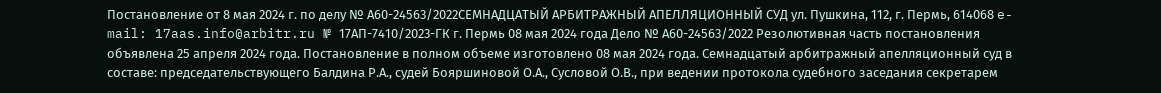Постановление от 8 мая 2024 г. по делу № А60-24563/2022СЕМНАДЦАТЫЙ АРБИТРАЖНЫЙ АПЕЛЛЯЦИОННЫЙ СУД ул. Пушкина, 112, г. Пермь, 614068 e-mail: 17aas.info@arbitr.ru № 17АП-7410/2023-ГК г. Пермь 08 мая 2024 года Дело № А60-24563/2022 Резолютивная часть постановления объявлена 25 апреля 2024 года. Постановление в полном объеме изготовлено 08 мая 2024 года. Семнадцатый арбитражный апелляционный суд в составе: председательствующего Балдина Р.А., судей Бояршиновой О.А., Сусловой О.В., при ведении протокола судебного заседания секретарем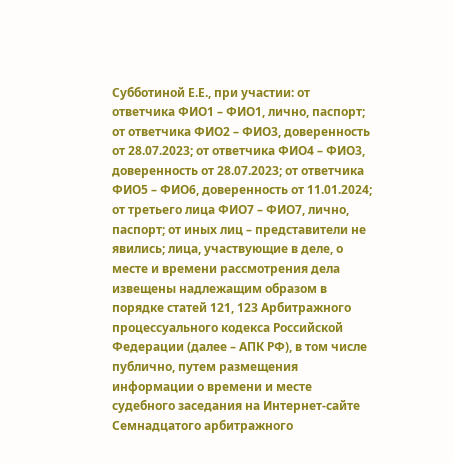Субботиной Е.Е., при участии: от ответчика ФИО1 – ФИО1, лично, паспорт; от ответчика ФИО2 – ФИО3, доверенность от 28.07.2023; от ответчика ФИО4 – ФИО3, доверенность от 28.07.2023; от ответчика ФИО5 – ФИО6, доверенность от 11.01.2024; от третьего лица ФИО7 – ФИО7, лично, паспорт; от иных лиц – представители не явились; лица, участвующие в деле, о месте и времени рассмотрения дела извещены надлежащим образом в порядке статей 121, 123 Арбитражного процессуального кодекса Российской Федерации (далее – АПК РФ), в том числе публично, путем размещения информации о времени и месте судебного заседания на Интернет-сайте Семнадцатого арбитражного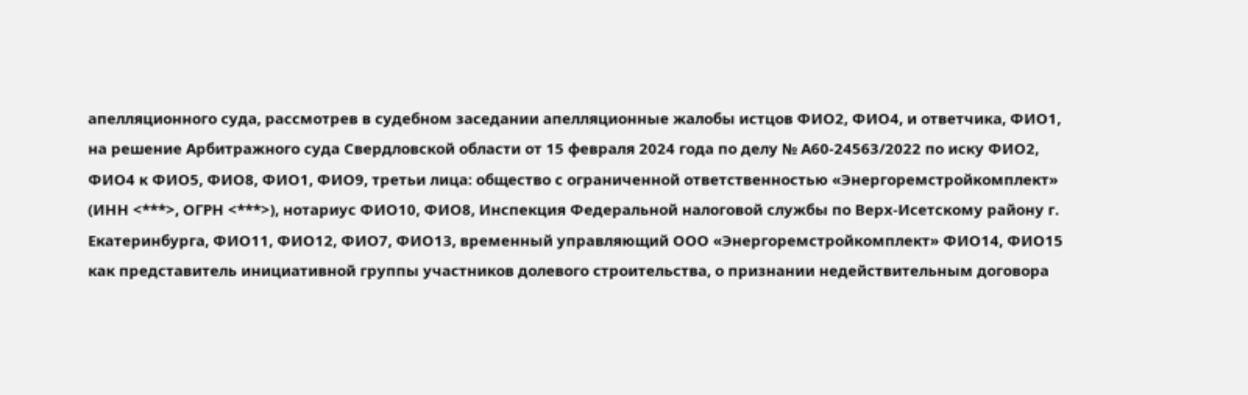апелляционного суда, рассмотрев в судебном заседании апелляционные жалобы истцов ФИО2, ФИО4, и ответчика, ФИО1, на решение Арбитражного суда Свердловской области от 15 февраля 2024 года по делу № А60-24563/2022 по иску ФИО2, ФИО4 к ФИО5, ФИО8, ФИО1, ФИО9, третьи лица: общество с ограниченной ответственностью «Энергоремстройкомплект» (ИНН <***>, ОГРН <***>), нотариус ФИО10, ФИО8, Инспекция Федеральной налоговой службы по Верх-Исетскому району г. Екатеринбурга, ФИО11, ФИО12, ФИО7, ФИО13, временный управляющий ООО «Энергоремстройкомплект» ФИО14, ФИО15 как представитель инициативной группы участников долевого строительства, о признании недействительным договора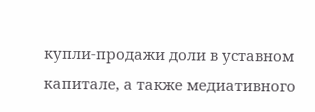купли-продажи доли в уставном капитале, а также медиативного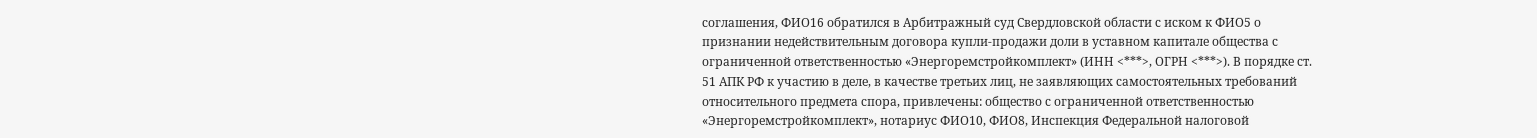соглашения, ФИО16 обратился в Арбитражный суд Свердловской области с иском к ФИО5 о признании недействительным договора купли-продажи доли в уставном капитале общества с ограниченной ответственностью «Энергоремстройкомплект» (ИНН <***>, ОГРН <***>). В порядке ст. 51 АПК РФ к участию в деле, в качестве третьих лиц, не заявляющих самостоятельных требований относительного предмета спора, привлечены: общество с ограниченной ответственностью «Энергоремстройкомплект», нотариус ФИО10, ФИО8, Инспекция Федеральной налоговой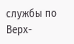службы по Верх-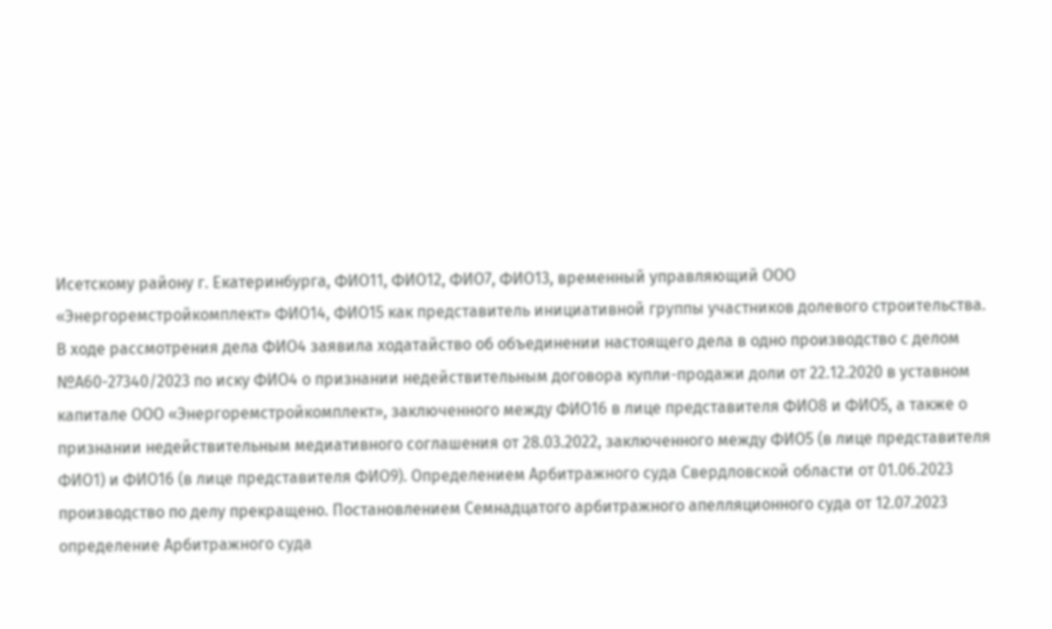Исетскому району г. Екатеринбурга, ФИО11, ФИО12, ФИО7, ФИО13, временный управляющий ООО «Энергоремстройкомплект» ФИО14, ФИО15 как представитель инициативной группы участников долевого строительства. В ходе рассмотрения дела ФИО4 заявила ходатайство об объединении настоящего дела в одно производство с делом №А60-27340/2023 по иску ФИО4 о признании недействительным договора купли-продажи доли от 22.12.2020 в уставном капитале ООО «Энергоремстройкомплект», заключенного между ФИО16 в лице представителя ФИО8 и ФИО5, а также о признании недействительным медиативного соглашения от 28.03.2022, заключенного между ФИО5 (в лице представителя ФИО1) и ФИО16 (в лице представителя ФИО9). Определением Арбитражного суда Свердловской области от 01.06.2023 производство по делу прекращено. Постановлением Семнадцатого арбитражного апелляционного суда от 12.07.2023 определение Арбитражного суда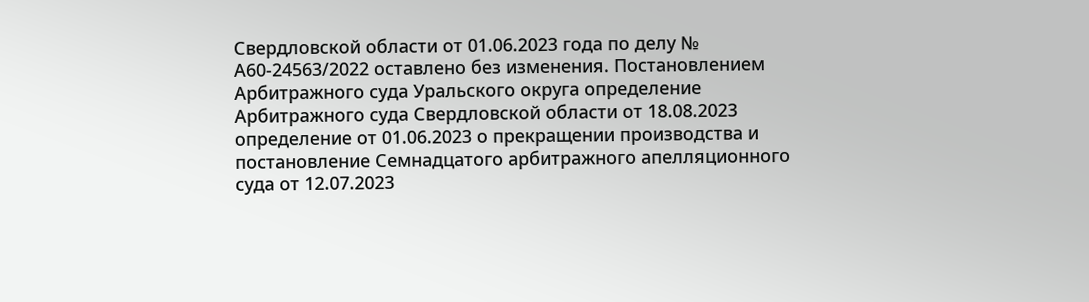Свердловской области от 01.06.2023 года по делу № А60-24563/2022 оставлено без изменения. Постановлением Арбитражного суда Уральского округа определение Арбитражного суда Свердловской области от 18.08.2023 определение от 01.06.2023 о прекращении производства и постановление Семнадцатого арбитражного апелляционного суда от 12.07.2023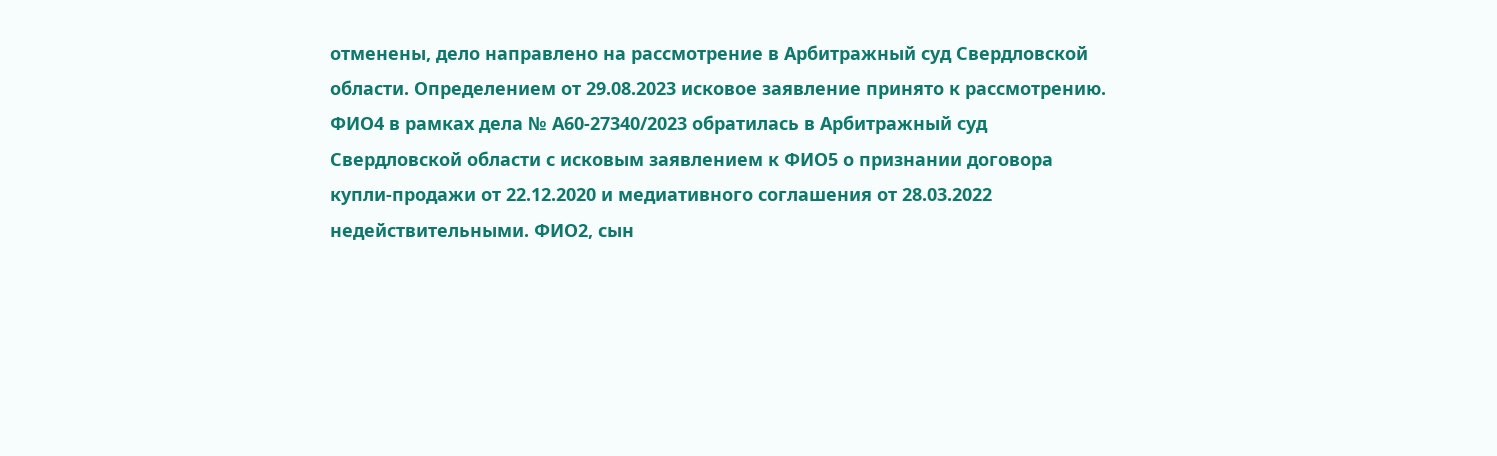отменены, дело направлено на рассмотрение в Арбитражный суд Свердловской области. Определением от 29.08.2023 исковое заявление принято к рассмотрению. ФИО4 в рамках дела № А60-27340/2023 обратилась в Арбитражный суд Свердловской области с исковым заявлением к ФИО5 о признании договора купли-продажи от 22.12.2020 и медиативного соглашения от 28.03.2022 недействительными. ФИО2, сын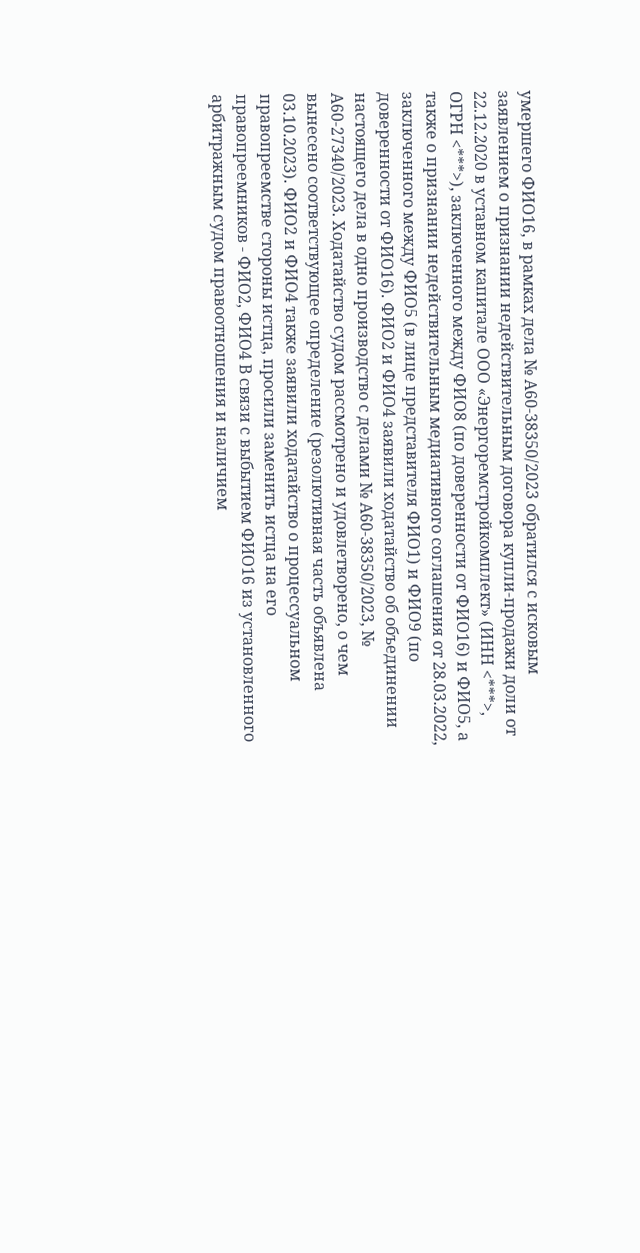умершего ФИО16, в рамках дела № А60-38350/2023 обратился с исковым заявлением о признании недействительным договора купли-продажи доли от 22.12.2020 в уставном капитале ООО «Энергоремстройкомплект» (ИНН <***>, ОГРН <***>), заключенного между ФИО8 (по доверенности от ФИО16) и ФИО5, а также о признании недействительным медиативного соглашения от 28.03.2022, заключенного между ФИО5 (в лице представителя ФИО1) и ФИО9 (по доверенности от ФИО16). ФИО2 и ФИО4 заявили ходатайство об объединении настоящего дела в одно производство с делами № А60-38350/2023, № А60-27340/2023. Ходатайство судом рассмотрено и удовлетворено, о чем вынесено соответствующее определение (резолютивная часть объявлена 03.10.2023). ФИО2 и ФИО4 также заявили ходатайство о процессуальном правопреемстве стороны истца, просили заменить истца на его правопреемников - ФИО2, ФИО4 В связи с выбытием ФИО16 из установленного арбитражным судом правоотношения и наличием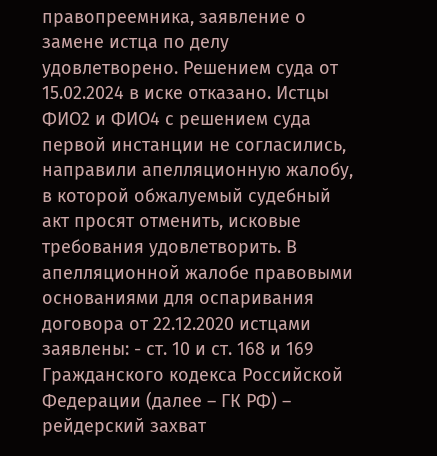правопреемника, заявление о замене истца по делу удовлетворено. Решением суда от 15.02.2024 в иске отказано. Истцы ФИО2 и ФИО4 с решением суда первой инстанции не согласились, направили апелляционную жалобу, в которой обжалуемый судебный акт просят отменить, исковые требования удовлетворить. В апелляционной жалобе правовыми основаниями для оспаривания договора от 22.12.2020 истцами заявлены: - ст. 10 и ст. 168 и 169 Гражданского кодекса Российской Федерации (далее – ГК РФ) – рейдерский захват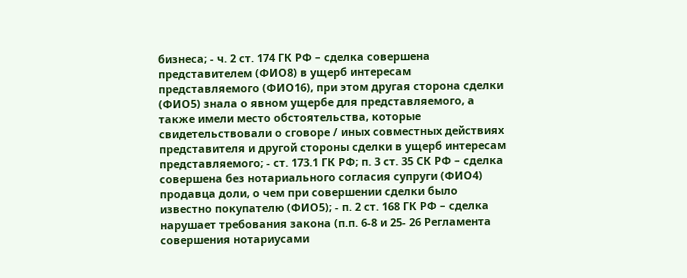бизнеса; - ч. 2 ст. 174 ГК РФ – сделка совершена представителем (ФИО8) в ущерб интересам представляемого (ФИО16), при этом другая сторона сделки (ФИО5) знала о явном ущербе для представляемого, а также имели место обстоятельства, которые свидетельствовали о сговоре / иных совместных действиях представителя и другой стороны сделки в ущерб интересам представляемого; - ст. 173.1 ГК РФ; п. 3 ст. 35 СК РФ – сделка совершена без нотариального согласия супруги (ФИО4) продавца доли, о чем при совершении сделки было известно покупателю (ФИО5); - п. 2 ст. 168 ГК РФ – сделка нарушает требования закона (п.п. 6-8 и 25- 26 Регламента совершения нотариусами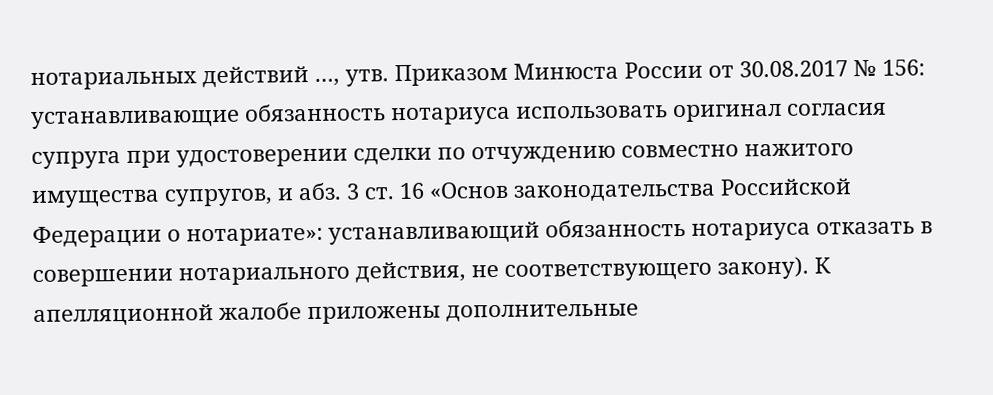нотариальных действий …, утв. Приказом Минюста России от 30.08.2017 № 156: устанавливающие обязанность нотариуса использовать оригинал согласия супруга при удостоверении сделки по отчуждению совместно нажитого имущества супругов, и абз. 3 ст. 16 «Основ законодательства Российской Федерации о нотариате»: устанавливающий обязанность нотариуса отказать в совершении нотариального действия, не соответствующего закону). К апелляционной жалобе приложены дополнительные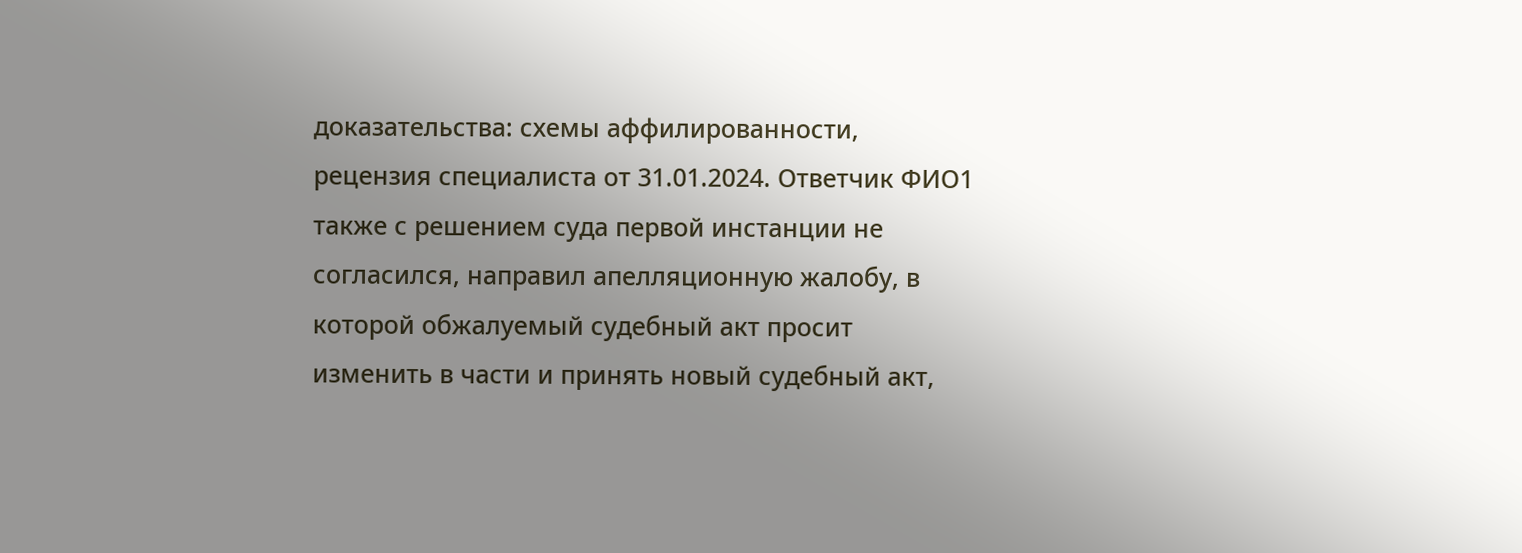доказательства: схемы аффилированности, рецензия специалиста от 31.01.2024. Ответчик ФИО1 также с решением суда первой инстанции не согласился, направил апелляционную жалобу, в которой обжалуемый судебный акт просит изменить в части и принять новый судебный акт,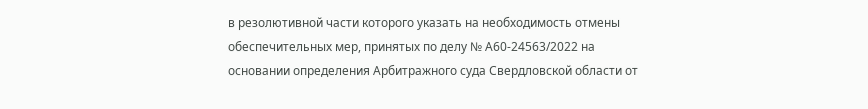в резолютивной части которого указать на необходимость отмены обеспечительных мер, принятых по делу № А60-24563/2022 на основании определения Арбитражного суда Свердловской области от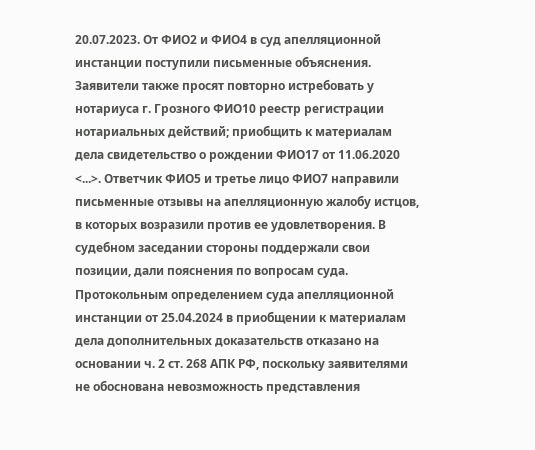20.07.2023. От ФИО2 и ФИО4 в суд апелляционной инстанции поступили письменные объяснения. Заявители также просят повторно истребовать у нотариуса г. Грозного ФИО10 реестр регистрации нотариальных действий; приобщить к материалам дела свидетельство о рождении ФИО17 от 11.06.2020 <...>. Ответчик ФИО5 и третье лицо ФИО7 направили письменные отзывы на апелляционную жалобу истцов, в которых возразили против ее удовлетворения. В судебном заседании стороны поддержали свои позиции, дали пояснения по вопросам суда. Протокольным определением суда апелляционной инстанции от 25.04.2024 в приобщении к материалам дела дополнительных доказательств отказано на основании ч. 2 ст. 268 АПК РФ, поскольку заявителями не обоснована невозможность представления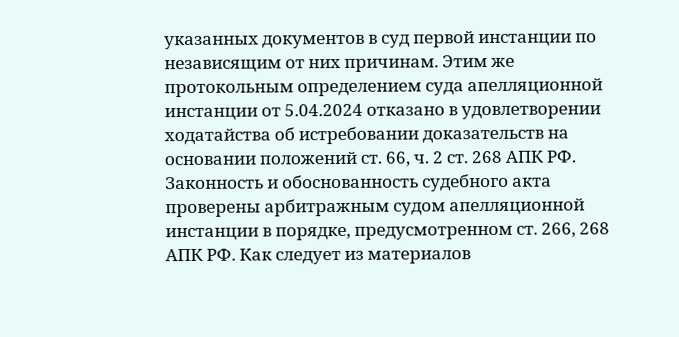указанных документов в суд первой инстанции по независящим от них причинам. Этим же протокольным определением суда апелляционной инстанции от 5.04.2024 отказано в удовлетворении ходатайства об истребовании доказательств на основании положений ст. 66, ч. 2 ст. 268 АПК РФ. Законность и обоснованность судебного акта проверены арбитражным судом апелляционной инстанции в порядке, предусмотренном ст. 266, 268 АПК РФ. Как следует из материалов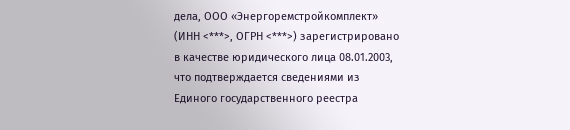дела, ООО «Энергоремстройкомплект» (ИНН <***>, ОГРН <***>) зарегистрировано в качестве юридического лица 08.01.2003, что подтверждается сведениями из Единого государственного реестра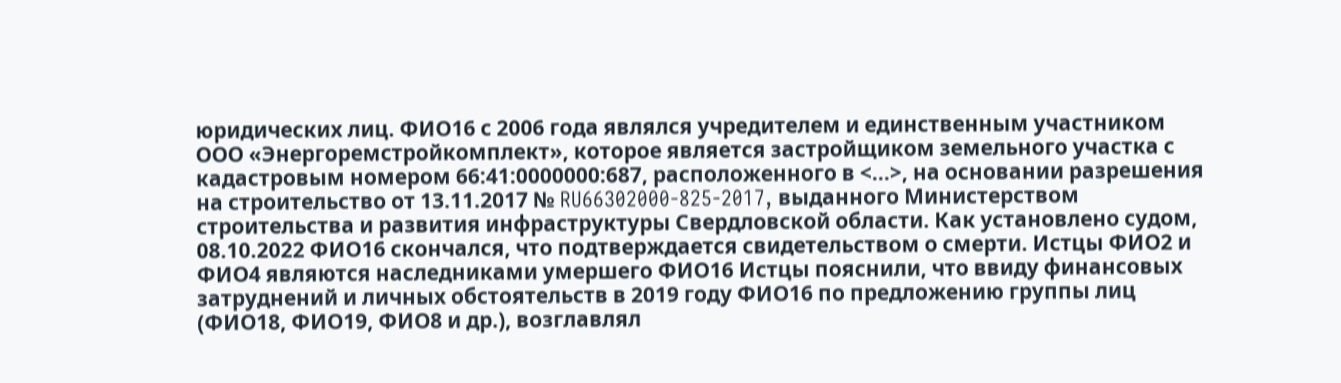юридических лиц. ФИО16 с 2006 года являлся учредителем и единственным участником ООО «Энергоремстройкомплект», которое является застройщиком земельного участка с кадастровым номером 66:41:0000000:687, расположенного в <...>, на основании разрешения на строительство от 13.11.2017 № RU66302000-825-2017, выданного Министерством строительства и развития инфраструктуры Свердловской области. Как установлено судом, 08.10.2022 ФИО16 скончался, что подтверждается свидетельством о смерти. Истцы ФИО2 и ФИО4 являются наследниками умершего ФИО16 Истцы пояснили, что ввиду финансовых затруднений и личных обстоятельств в 2019 году ФИО16 по предложению группы лиц (ФИО18, ФИО19, ФИО8 и др.), возглавлял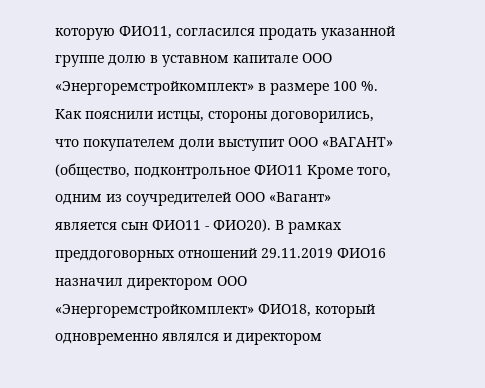которую ФИО11, согласился продать указанной группе долю в уставном капитале ООО «Энергоремстройкомплект» в размере 100 %. Как пояснили истцы, стороны договорились, что покупателем доли выступит ООО «ВАГАНТ» (общество, подконтрольное ФИО11 Кроме того, одним из соучредителей ООО «Вагант» является сын ФИО11 - ФИО20). В рамках преддоговорных отношений 29.11.2019 ФИО16 назначил директором ООО «Энергоремстройкомплект» ФИО18, который одновременно являлся и директором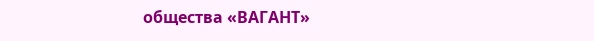общества «ВАГАНТ»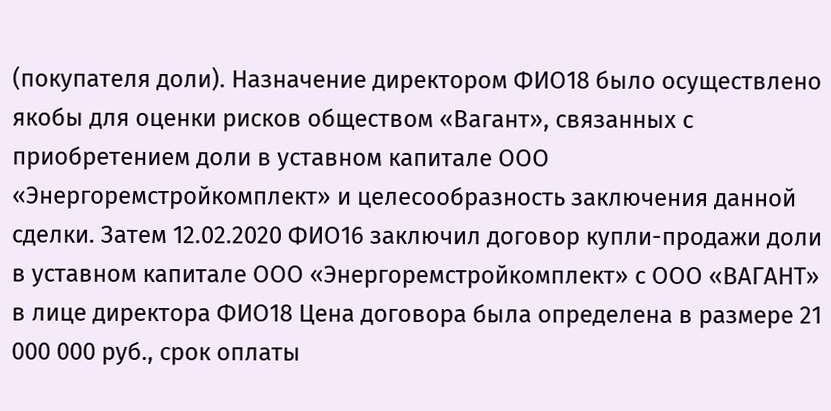(покупателя доли). Назначение директором ФИО18 было осуществлено якобы для оценки рисков обществом «Вагант», связанных с приобретением доли в уставном капитале ООО «Энергоремстройкомплект» и целесообразность заключения данной сделки. Затем 12.02.2020 ФИО16 заключил договор купли-продажи доли в уставном капитале ООО «Энергоремстройкомплект» с ООО «ВАГАНТ» в лице директора ФИО18 Цена договора была определена в размере 21 000 000 руб., срок оплаты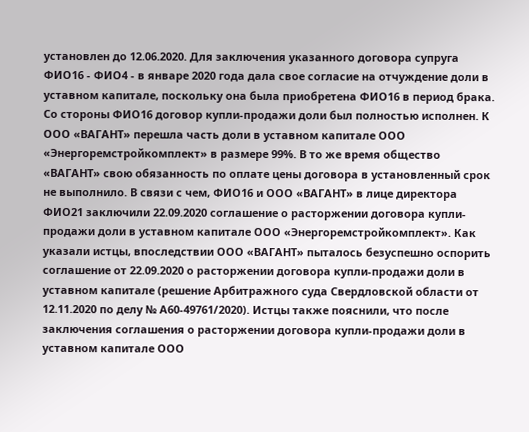установлен до 12.06.2020. Для заключения указанного договора супруга ФИО16 - ФИО4 - в январе 2020 года дала свое согласие на отчуждение доли в уставном капитале, поскольку она была приобретена ФИО16 в период брака. Со стороны ФИО16 договор купли-продажи доли был полностью исполнен. К ООО «ВАГАНТ» перешла часть доли в уставном капитале ООО «Энергоремстройкомплект» в размере 99%. В то же время общество «ВАГАНТ» свою обязанность по оплате цены договора в установленный срок не выполнило. В связи с чем, ФИО16 и ООО «ВАГАНТ» в лице директора ФИО21 заключили 22.09.2020 соглашение о расторжении договора купли-продажи доли в уставном капитале ООО «Энергоремстройкомплект». Как указали истцы, впоследствии ООО «ВАГАНТ» пыталось безуспешно оспорить соглашение от 22.09.2020 о расторжении договора купли-продажи доли в уставном капитале (решение Арбитражного суда Свердловской области от 12.11.2020 по делу № А60-49761/2020). Истцы также пояснили, что после заключения соглашения о расторжении договора купли-продажи доли в уставном капитале ООО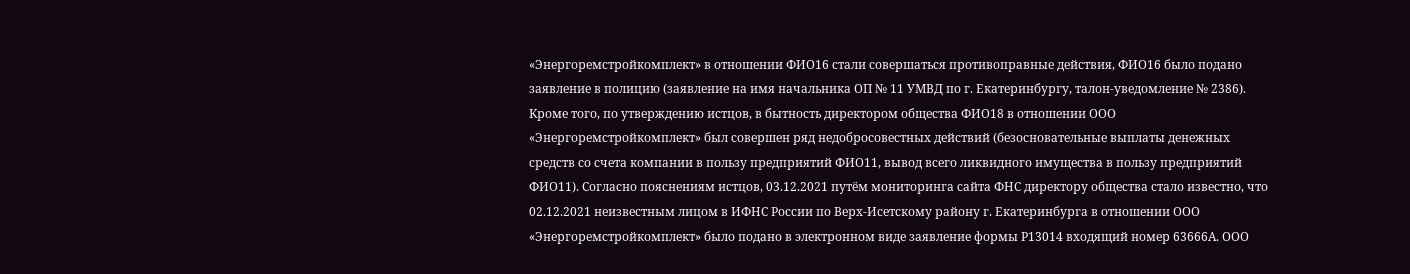«Энергоремстройкомплект» в отношении ФИО16 стали совершаться противоправные действия, ФИО16 было подано заявление в полицию (заявление на имя начальника ОП № 11 УМВД по г. Екатеринбургу, талон-уведомление № 2386). Кроме того, по утверждению истцов, в бытность директором общества ФИО18 в отношении ООО «Энергоремстройкомплект» был совершен ряд недобросовестных действий (безосновательные выплаты денежных средств со счета компании в пользу предприятий ФИО11, вывод всего ликвидного имущества в пользу предприятий ФИО11). Согласно пояснениям истцов, 03.12.2021 путём мониторинга сайта ФНС директору общества стало известно, что 02.12.2021 неизвестным лицом в ИФНС России по Верх-Исетскому району г. Екатеринбурга в отношении ООО «Энергоремстройкомплект» было подано в электронном виде заявление формы Р13014 входящий номер 63666А. ООО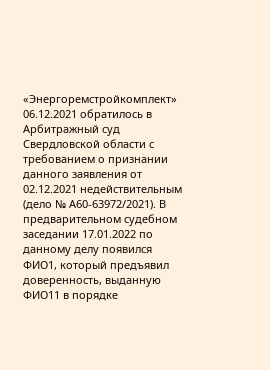«Энергоремстройкомплект» 06.12.2021 обратилось в Арбитражный суд Свердловской области с требованием о признании данного заявления от 02.12.2021 недействительным (дело № А60-63972/2021). В предварительном судебном заседании 17.01.2022 по данному делу появился ФИО1, который предъявил доверенность, выданную ФИО11 в порядке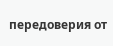передоверия от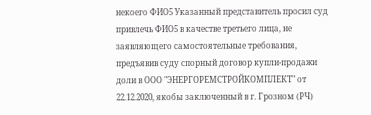некоего ФИО5 Указанный представитель просил суд привлечь ФИО5 в качестве третьего лица, не заявляющего самостоятельные требования, предъявив суду спорный договор купли-продажи доли в ООО "ЭНЕРГОРЕМСТРОЙКОМПЛЕКТ" от 22.12.2020, якобы заключенный в г. Грозном (РЧ)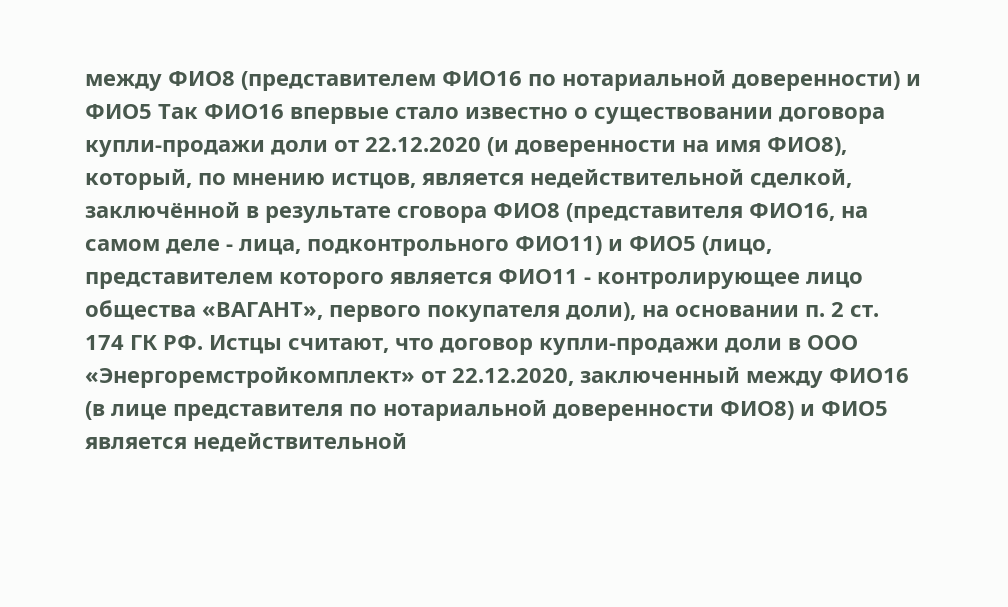между ФИО8 (представителем ФИО16 по нотариальной доверенности) и ФИО5 Так ФИО16 впервые стало известно о существовании договора купли-продажи доли от 22.12.2020 (и доверенности на имя ФИО8), который, по мнению истцов, является недействительной сделкой, заключённой в результате сговора ФИО8 (представителя ФИО16, на самом деле - лица, подконтрольного ФИО11) и ФИО5 (лицо, представителем которого является ФИО11 - контролирующее лицо общества «ВАГАНТ», первого покупателя доли), на основании п. 2 ст. 174 ГК РФ. Истцы считают, что договор купли-продажи доли в ООО «Энергоремстройкомплект» от 22.12.2020, заключенный между ФИО16 (в лице представителя по нотариальной доверенности ФИО8) и ФИО5 является недействительной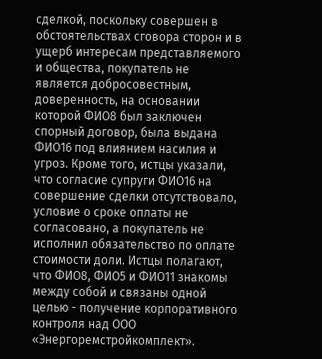сделкой, поскольку совершен в обстоятельствах сговора сторон и в ущерб интересам представляемого и общества, покупатель не является добросовестным, доверенность, на основании которой ФИО8 был заключен спорный договор, была выдана ФИО16 под влиянием насилия и угроз. Кроме того, истцы указали, что согласие супруги ФИО16 на совершение сделки отсутствовало, условие о сроке оплаты не согласовано, а покупатель не исполнил обязательство по оплате стоимости доли. Истцы полагают, что ФИО8, ФИО5 и ФИО11 знакомы между собой и связаны одной целью - получение корпоративного контроля над ООО «Энергоремстройкомплект».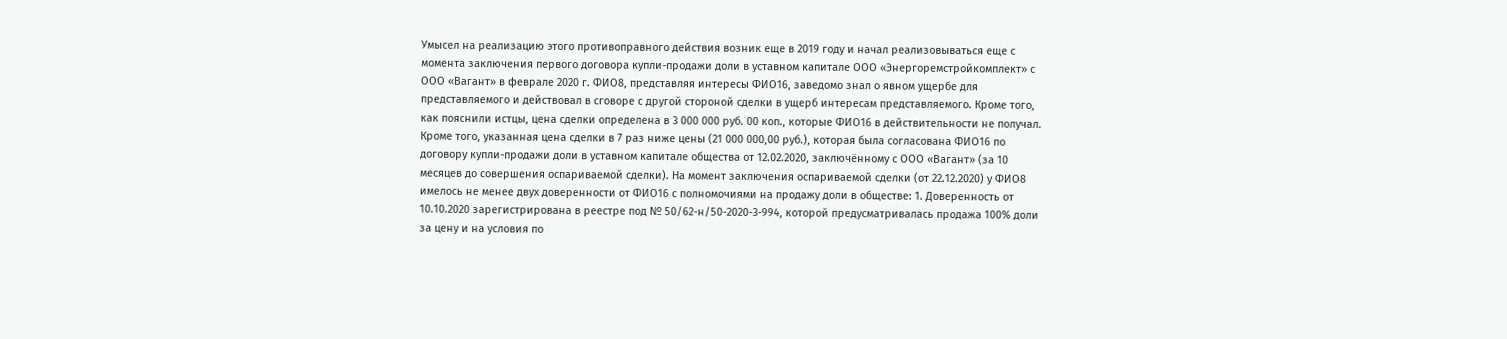Умысел на реализацию этого противоправного действия возник еще в 2019 году и начал реализовываться еще с момента заключения первого договора купли-продажи доли в уставном капитале ООО «Энергоремстройкомплект» с ООО «Вагант» в феврале 2020 г. ФИО8, представляя интересы ФИО16, заведомо знал о явном ущербе для представляемого и действовал в сговоре с другой стороной сделки в ущерб интересам представляемого. Кроме того, как пояснили истцы, цена сделки определена в 3 000 000 руб. 00 коп., которые ФИО16 в действительности не получал. Кроме того, указанная цена сделки в 7 раз ниже цены (21 000 000,00 руб.), которая была согласована ФИО16 по договору купли-продажи доли в уставном капитале общества от 12.02.2020, заключённому с ООО «Вагант» (за 10 месяцев до совершения оспариваемой сделки). На момент заключения оспариваемой сделки (от 22.12.2020) у ФИО8 имелось не менее двух доверенности от ФИО16 с полномочиями на продажу доли в обществе: 1. Доверенность от 10.10.2020 зарегистрирована в реестре под № 50/62-н/50-2020-3-994, которой предусматривалась продажа 100% доли за цену и на условия по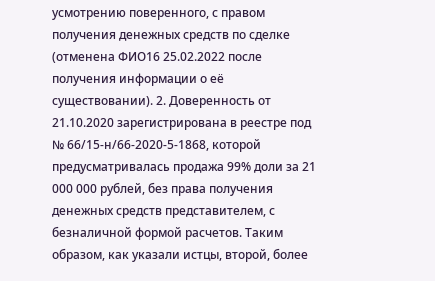усмотрению поверенного, с правом получения денежных средств по сделке (отменена ФИО16 25.02.2022 после получения информации о её существовании). 2. Доверенность от 21.10.2020 зарегистрирована в реестре под № 66/15-н/66-2020-5-1868, которой предусматривалась продажа 99% доли за 21 000 000 рублей, без права получения денежных средств представителем, с безналичной формой расчетов. Таким образом, как указали истцы, второй, более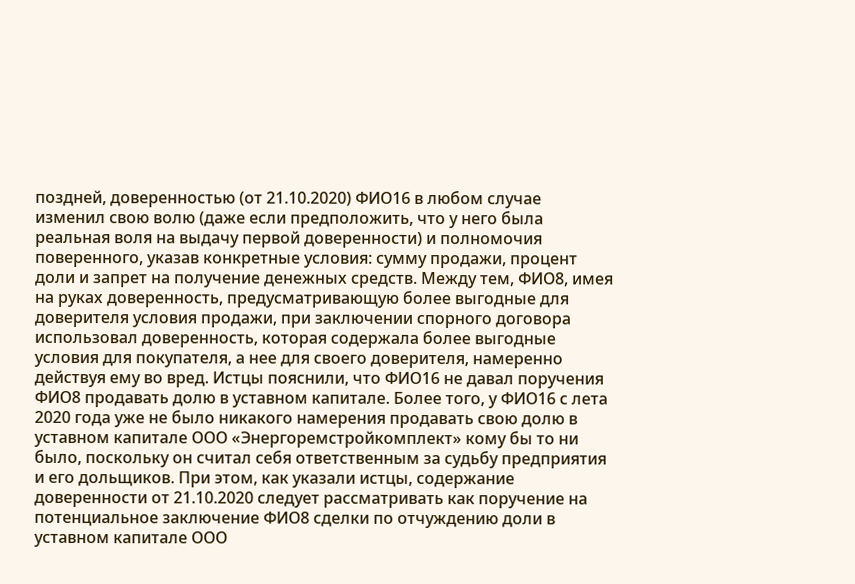поздней, доверенностью (от 21.10.2020) ФИО16 в любом случае изменил свою волю (даже если предположить, что у него была реальная воля на выдачу первой доверенности) и полномочия поверенного, указав конкретные условия: сумму продажи, процент доли и запрет на получение денежных средств. Между тем, ФИО8, имея на руках доверенность, предусматривающую более выгодные для доверителя условия продажи, при заключении спорного договора использовал доверенность, которая содержала более выгодные условия для покупателя, а нее для своего доверителя, намеренно действуя ему во вред. Истцы пояснили, что ФИО16 не давал поручения ФИО8 продавать долю в уставном капитале. Более того, у ФИО16 с лета 2020 года уже не было никакого намерения продавать свою долю в уставном капитале ООО «Энергоремстройкомплект» кому бы то ни было, поскольку он считал себя ответственным за судьбу предприятия и его дольщиков. При этом, как указали истцы, содержание доверенности от 21.10.2020 следует рассматривать как поручение на потенциальное заключение ФИО8 сделки по отчуждению доли в уставном капитале ООО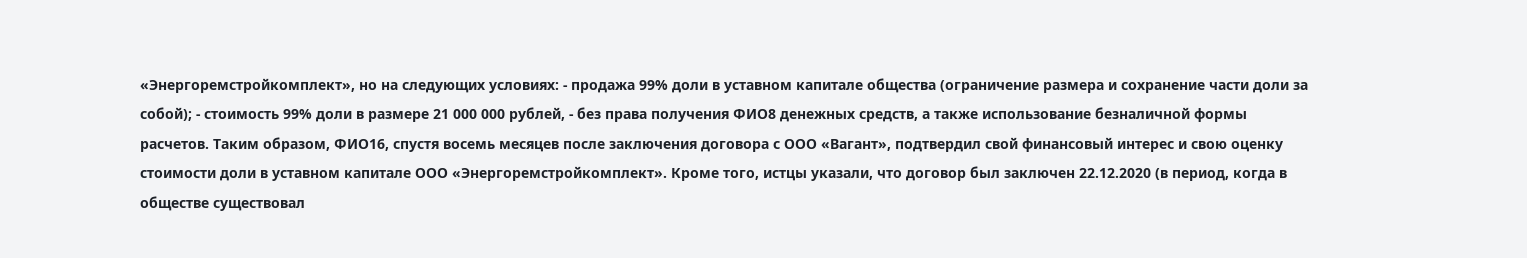«Энергоремстройкомплект», но на следующих условиях: - продажа 99% доли в уставном капитале общества (ограничение размера и сохранение части доли за собой); - стоимость 99% доли в размере 21 000 000 рублей, - без права получения ФИО8 денежных средств, а также использование безналичной формы расчетов. Таким образом, ФИО16, спустя восемь месяцев после заключения договора с ООО «Вагант», подтвердил свой финансовый интерес и свою оценку стоимости доли в уставном капитале ООО «Энергоремстройкомплект». Кроме того, истцы указали, что договор был заключен 22.12.2020 (в период, когда в обществе существовал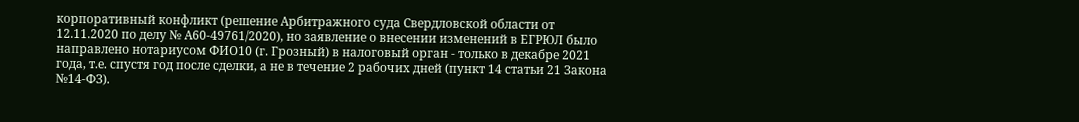корпоративный конфликт (решение Арбитражного суда Свердловской области от 12.11.2020 по делу № А60-49761/2020), но заявление о внесении изменений в ЕГРЮЛ было направлено нотариусом ФИО10 (г. Грозный) в налоговый орган - только в декабре 2021 года, т.е. спустя год после сделки, а не в течение 2 рабочих дней (пункт 14 статьи 21 Закона №14-ФЗ).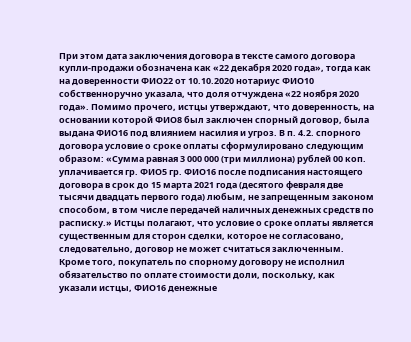При этом дата заключения договора в тексте самого договора купли-продажи обозначена как «22 декабря 2020 года», тогда как на доверенности ФИО22 от 10.10.2020 нотариус ФИО10 собственноручно указала, что доля отчуждена «22 ноября 2020 года». Помимо прочего, истцы утверждают, что доверенность, на основании которой ФИО8 был заключен спорный договор, была выдана ФИО16 под влиянием насилия и угроз. В п. 4.2. спорного договора условие о сроке оплаты сформулировано следующим образом: «Сумма равная 3 000 000 (три миллиона) рублей 00 коп. уплачивается гр. ФИО5 гр. ФИО16 после подписания настоящего договора в срок до 15 марта 2021 года (десятого февраля две тысячи двадцать первого года) любым, не запрещенным законом способом, в том числе передачей наличных денежных средств по расписку.» Истцы полагают, что условие о сроке оплаты является существенным для сторон сделки, которое не согласовано, следовательно, договор не может считаться заключенным. Кроме того, покупатель по спорному договору не исполнил обязательство по оплате стоимости доли, поскольку, как указали истцы, ФИО16 денежные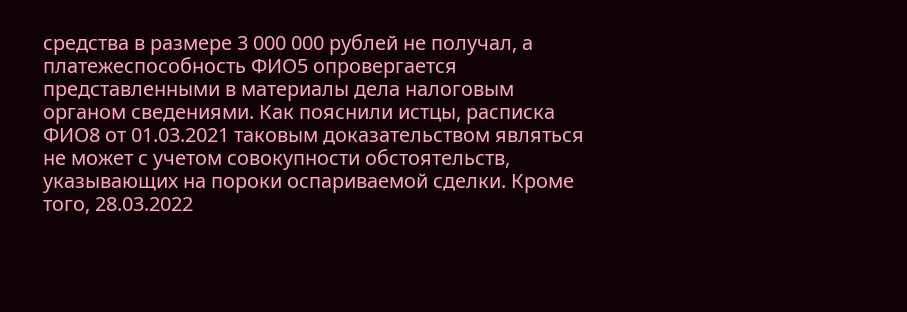средства в размере 3 000 000 рублей не получал, а платежеспособность ФИО5 опровергается представленными в материалы дела налоговым органом сведениями. Как пояснили истцы, расписка ФИО8 от 01.03.2021 таковым доказательством являться не может с учетом совокупности обстоятельств, указывающих на пороки оспариваемой сделки. Кроме того, 28.03.2022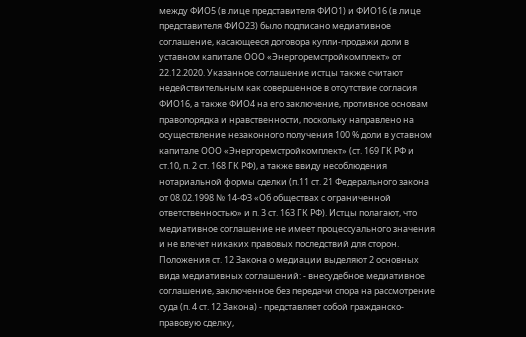между ФИО5 (в лице представителя ФИО1) и ФИО16 (в лице представителя ФИО23) было подписано медиативное соглашение, касающееся договора купли-продажи доли в уставном капитале ООО «Энергоремстройкомплект» от 22.12.2020. Указанное соглашение истцы также считают недействительным как совершенное в отсутствие согласия ФИО16, а также ФИО4 на его заключение, противное основам правопорядка и нравственности, поскольку направлено на осуществление незаконного получения 100 % доли в уставном капитале ООО «Энергоремстройкомплект» (ст. 169 ГК РФ и ст.10, п. 2 ст. 168 ГК РФ), а также ввиду несоблюдения нотариальной формы сделки (п.11 ст. 21 Федерального закона от 08.02.1998 № 14-ФЗ «Об обществах с ограниченной ответственностью» и п. 3 ст. 163 ГК РФ). Истцы полагают, что медиативное соглашение не имеет процессуального значения и не влечет никаких правовых последствий для сторон. Положения ст. 12 Закона о медиации выделяют 2 основных вида медиативных соглашений: - внесудебное медиативное соглашение, заключенное без передачи спора на рассмотрение суда (п. 4 ст. 12 Закона) - представляет собой гражданско-правовую сделку,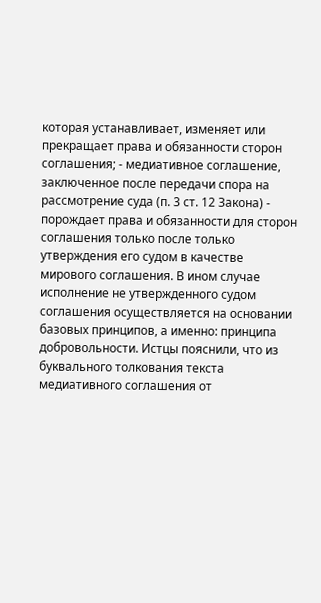которая устанавливает, изменяет или прекращает права и обязанности сторон соглашения; - медиативное соглашение, заключенное после передачи спора на рассмотрение суда (п. 3 ст. 12 Закона) - порождает права и обязанности для сторон соглашения только после только утверждения его судом в качестве мирового соглашения. В ином случае исполнение не утвержденного судом соглашения осуществляется на основании базовых принципов, а именно: принципа добровольности. Истцы пояснили, что из буквального толкования текста медиативного соглашения от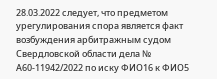28.03.2022 следует, что предметом урегулирования спора является факт возбуждения арбитражным судом Свердловской области дела № А60-11942/2022 по иску ФИО16 к ФИО5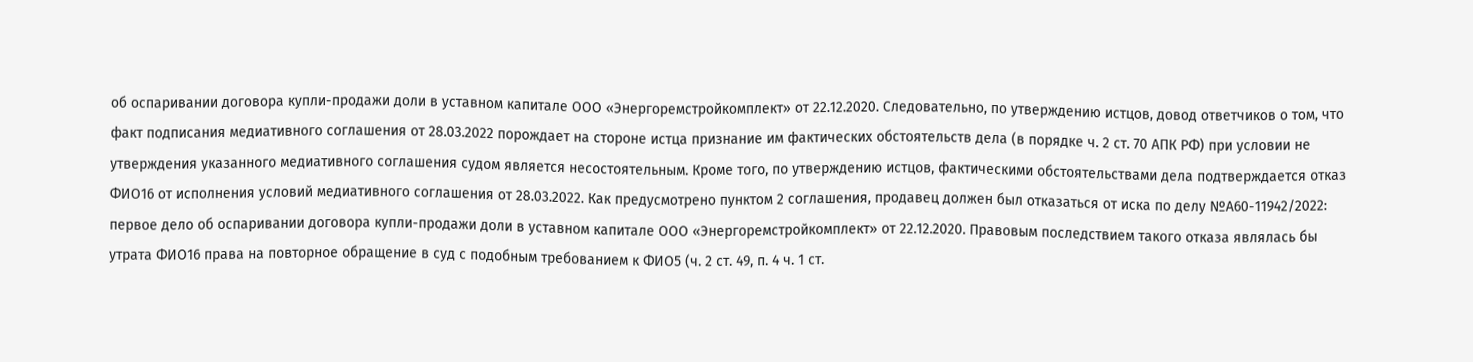об оспаривании договора купли-продажи доли в уставном капитале ООО «Энергоремстройкомплект» от 22.12.2020. Следовательно, по утверждению истцов, довод ответчиков о том, что факт подписания медиативного соглашения от 28.03.2022 порождает на стороне истца признание им фактических обстоятельств дела (в порядке ч. 2 ст. 70 АПК РФ) при условии не утверждения указанного медиативного соглашения судом является несостоятельным. Кроме того, по утверждению истцов, фактическими обстоятельствами дела подтверждается отказ ФИО16 от исполнения условий медиативного соглашения от 28.03.2022. Как предусмотрено пунктом 2 соглашения, продавец должен был отказаться от иска по делу №А60-11942/2022: первое дело об оспаривании договора купли-продажи доли в уставном капитале ООО «Энергоремстройкомплект» от 22.12.2020. Правовым последствием такого отказа являлась бы утрата ФИО16 права на повторное обращение в суд с подобным требованием к ФИО5 (ч. 2 ст. 49, п. 4 ч. 1 ст.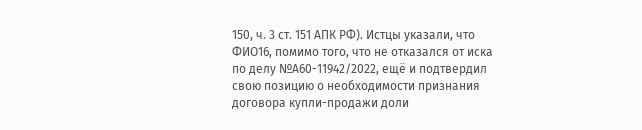150, ч. 3 ст. 151 АПК РФ). Истцы указали, что ФИО16, помимо того, что не отказался от иска по делу №А60-11942/2022, ещё и подтвердил свою позицию о необходимости признания договора купли-продажи доли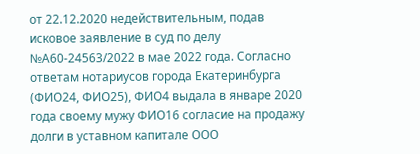от 22.12.2020 недействительным, подав исковое заявление в суд по делу №А60-24563/2022 в мае 2022 года. Согласно ответам нотариусов города Екатеринбурга (ФИО24, ФИО25), ФИО4 выдала в январе 2020 года своему мужу ФИО16 согласие на продажу долги в уставном капитале ООО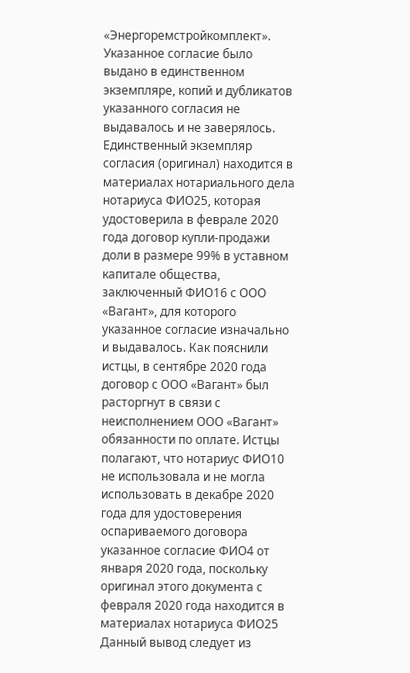«Энергоремстройкомплект». Указанное согласие было выдано в единственном экземпляре, копий и дубликатов указанного согласия не выдавалось и не заверялось. Единственный экземпляр согласия (оригинал) находится в материалах нотариального дела нотариуса ФИО25, которая удостоверила в феврале 2020 года договор купли-продажи доли в размере 99% в уставном капитале общества, заключенный ФИО16 с ООО «Вагант», для которого указанное согласие изначально и выдавалось. Как пояснили истцы, в сентябре 2020 года договор с ООО «Вагант» был расторгнут в связи с неисполнением ООО «Вагант» обязанности по оплате. Истцы полагают, что нотариус ФИО10 не использовала и не могла использовать в декабре 2020 года для удостоверения оспариваемого договора указанное согласие ФИО4 от января 2020 года, поскольку оригинал этого документа с февраля 2020 года находится в материалах нотариуса ФИО25 Данный вывод следует из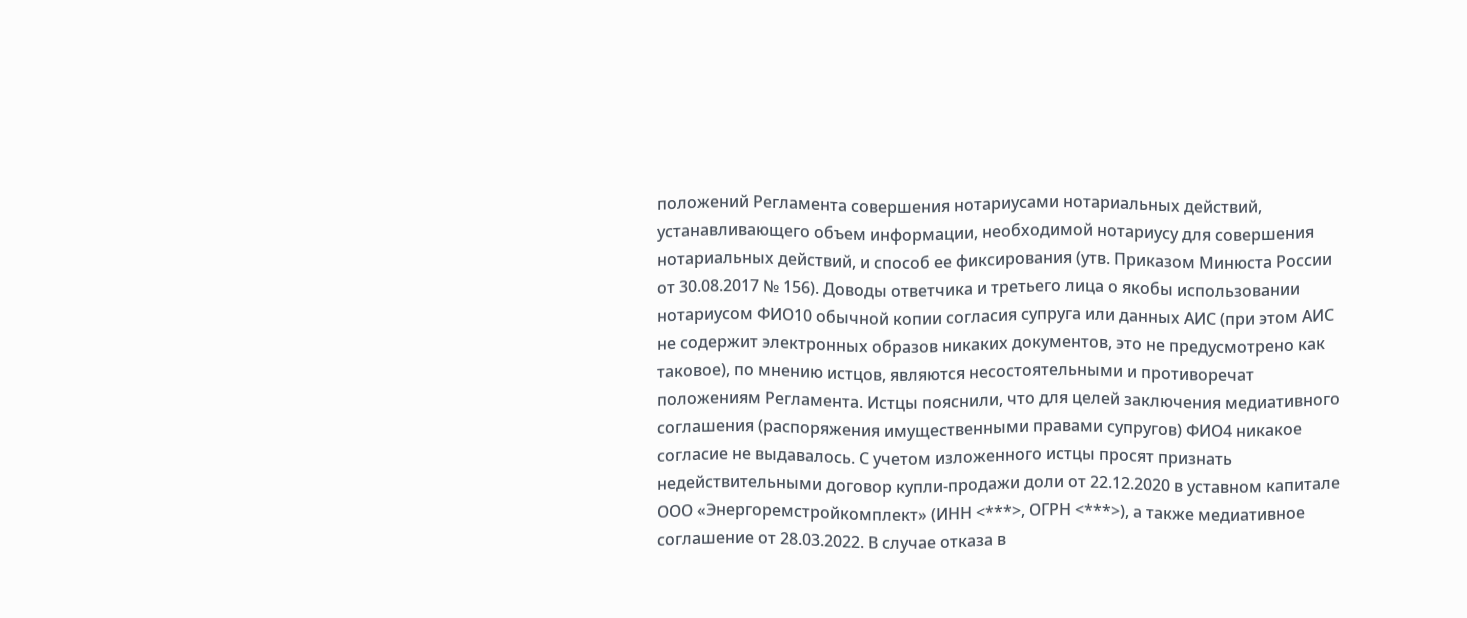положений Регламента совершения нотариусами нотариальных действий, устанавливающего объем информации, необходимой нотариусу для совершения нотариальных действий, и способ ее фиксирования (утв. Приказом Минюста России от 30.08.2017 № 156). Доводы ответчика и третьего лица о якобы использовании нотариусом ФИО10 обычной копии согласия супруга или данных АИС (при этом АИС не содержит электронных образов никаких документов, это не предусмотрено как таковое), по мнению истцов, являются несостоятельными и противоречат положениям Регламента. Истцы пояснили, что для целей заключения медиативного соглашения (распоряжения имущественными правами супругов) ФИО4 никакое согласие не выдавалось. С учетом изложенного истцы просят признать недействительными договор купли-продажи доли от 22.12.2020 в уставном капитале ООО «Энергоремстройкомплект» (ИНН <***>, ОГРН <***>), а также медиативное соглашение от 28.03.2022. В случае отказа в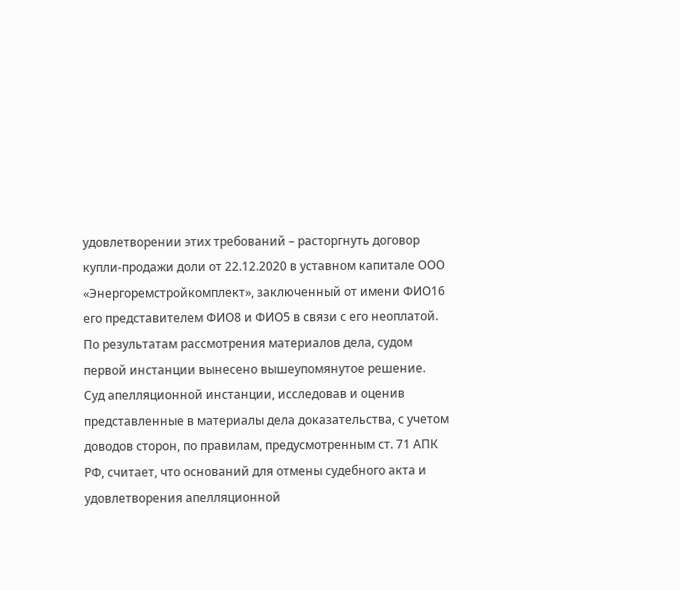удовлетворении этих требований – расторгнуть договор купли-продажи доли от 22.12.2020 в уставном капитале ООО «Энергоремстройкомплект», заключенный от имени ФИО16 его представителем ФИО8 и ФИО5 в связи с его неоплатой. По результатам рассмотрения материалов дела, судом первой инстанции вынесено вышеупомянутое решение. Суд апелляционной инстанции, исследовав и оценив представленные в материалы дела доказательства, с учетом доводов сторон, по правилам, предусмотренным ст. 71 АПК РФ, считает, что оснований для отмены судебного акта и удовлетворения апелляционной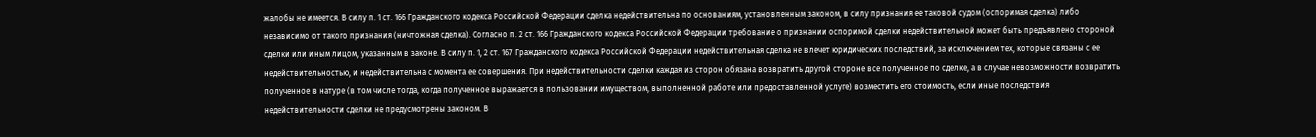жалобы не имеется. В силу п. 1 ст. 166 Гражданского кодекса Российской Федерации сделка недействительна по основаниям, установленным законом, в силу признания ее таковой судом (оспоримая сделка) либо независимо от такого признания (ничтожная сделка). Согласно п. 2 ст. 166 Гражданского кодекса Российской Федерации требование о признании оспоримой сделки недействительной может быть предъявлено стороной сделки или иным лицом, указанным в законе. В силу п. 1, 2 ст. 167 Гражданского кодекса Российской Федерации недействительная сделка не влечет юридических последствий, за исключением тех, которые связаны с ее недействительностью, и недействительна с момента ее совершения. При недействительности сделки каждая из сторон обязана возвратить другой стороне все полученное по сделке, а в случае невозможности возвратить полученное в натуре (в том числе тогда, когда полученное выражается в пользовании имуществом, выполненной работе или предоставленной услуге) возместить его стоимость, если иные последствия недействительности сделки не предусмотрены законом. В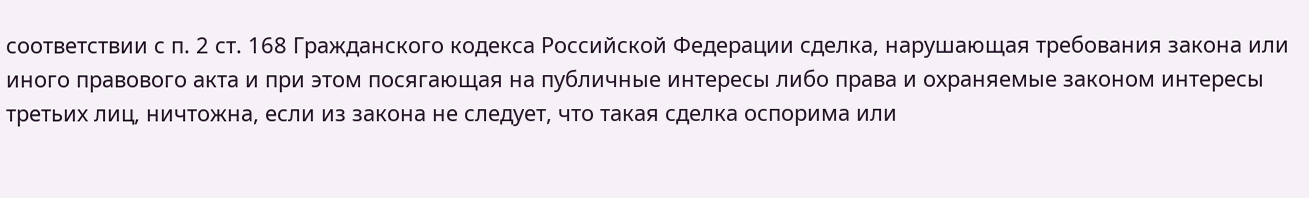соответствии с п. 2 ст. 168 Гражданского кодекса Российской Федерации сделка, нарушающая требования закона или иного правового акта и при этом посягающая на публичные интересы либо права и охраняемые законом интересы третьих лиц, ничтожна, если из закона не следует, что такая сделка оспорима или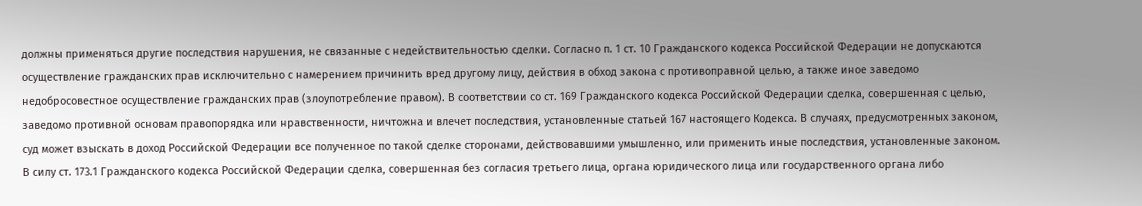должны применяться другие последствия нарушения, не связанные с недействительностью сделки. Согласно п. 1 ст. 10 Гражданского кодекса Российской Федерации не допускаются осуществление гражданских прав исключительно с намерением причинить вред другому лицу, действия в обход закона с противоправной целью, а также иное заведомо недобросовестное осуществление гражданских прав (злоупотребление правом). В соответствии со ст. 169 Гражданского кодекса Российской Федерации сделка, совершенная с целью, заведомо противной основам правопорядка или нравственности, ничтожна и влечет последствия, установленные статьей 167 настоящего Кодекса. В случаях, предусмотренных законом, суд может взыскать в доход Российской Федерации все полученное по такой сделке сторонами, действовавшими умышленно, или применить иные последствия, установленные законом. В силу ст. 173.1 Гражданского кодекса Российской Федерации сделка, совершенная без согласия третьего лица, органа юридического лица или государственного органа либо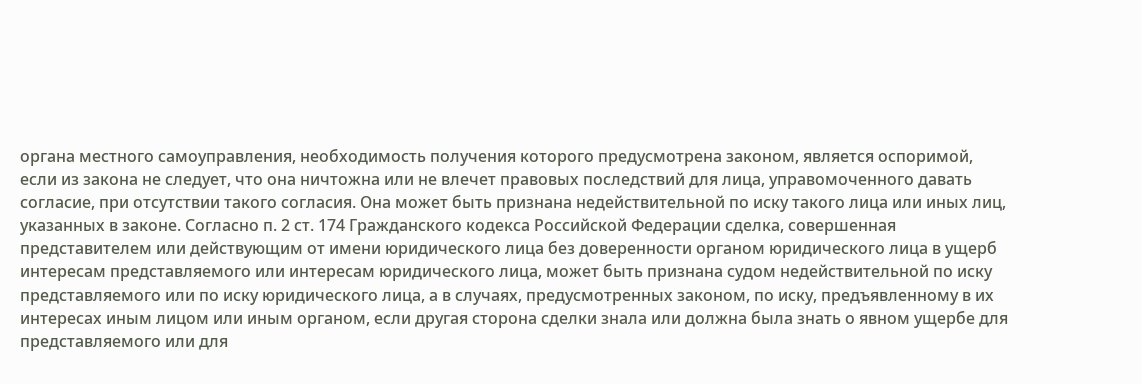органа местного самоуправления, необходимость получения которого предусмотрена законом, является оспоримой, если из закона не следует, что она ничтожна или не влечет правовых последствий для лица, управомоченного давать согласие, при отсутствии такого согласия. Она может быть признана недействительной по иску такого лица или иных лиц, указанных в законе. Согласно п. 2 ст. 174 Гражданского кодекса Российской Федерации сделка, совершенная представителем или действующим от имени юридического лица без доверенности органом юридического лица в ущерб интересам представляемого или интересам юридического лица, может быть признана судом недействительной по иску представляемого или по иску юридического лица, а в случаях, предусмотренных законом, по иску, предъявленному в их интересах иным лицом или иным органом, если другая сторона сделки знала или должна была знать о явном ущербе для представляемого или для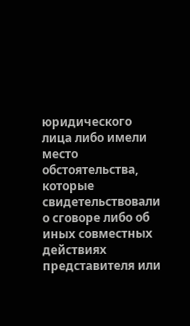юридического лица либо имели место обстоятельства, которые свидетельствовали о сговоре либо об иных совместных действиях представителя или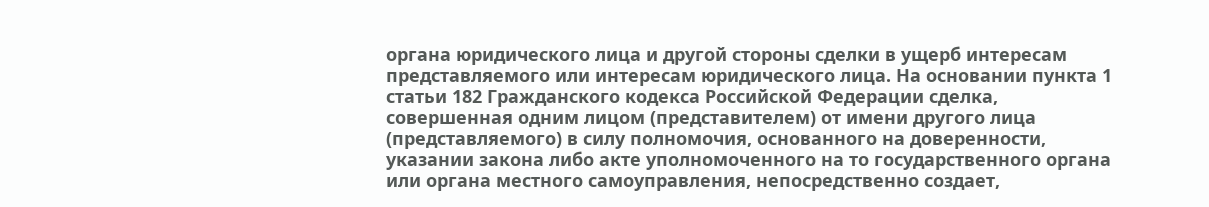органа юридического лица и другой стороны сделки в ущерб интересам представляемого или интересам юридического лица. На основании пункта 1 статьи 182 Гражданского кодекса Российской Федерации сделка, совершенная одним лицом (представителем) от имени другого лица (представляемого) в силу полномочия, основанного на доверенности, указании закона либо акте уполномоченного на то государственного органа или органа местного самоуправления, непосредственно создает,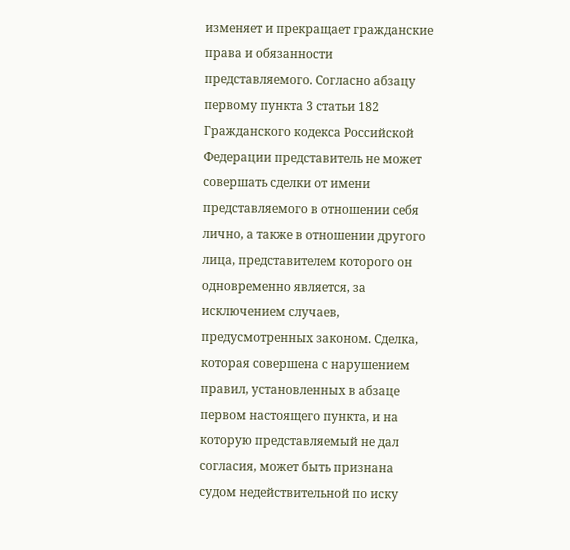изменяет и прекращает гражданские права и обязанности представляемого. Согласно абзацу первому пункта 3 статьи 182 Гражданского кодекса Российской Федерации представитель не может совершать сделки от имени представляемого в отношении себя лично, а также в отношении другого лица, представителем которого он одновременно является, за исключением случаев, предусмотренных законом. Сделка, которая совершена с нарушением правил, установленных в абзаце первом настоящего пункта, и на которую представляемый не дал согласия, может быть признана судом недействительной по иску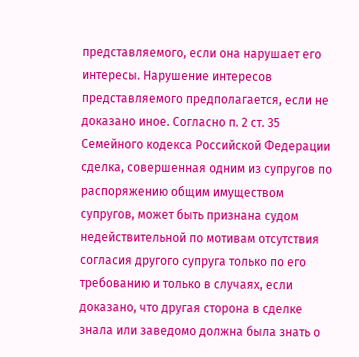представляемого, если она нарушает его интересы. Нарушение интересов представляемого предполагается, если не доказано иное. Согласно п. 2 ст. 35 Семейного кодекса Российской Федерации сделка, совершенная одним из супругов по распоряжению общим имуществом супругов, может быть признана судом недействительной по мотивам отсутствия согласия другого супруга только по его требованию и только в случаях, если доказано, что другая сторона в сделке знала или заведомо должна была знать о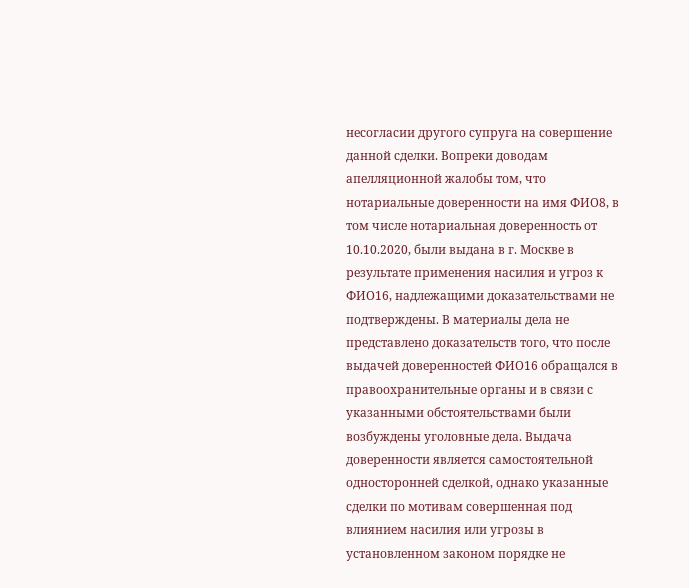несогласии другого супруга на совершение данной сделки. Вопреки доводам апелляционной жалобы том, что нотариальные доверенности на имя ФИО8, в том числе нотариальная доверенность от 10.10.2020, были выдана в г. Москве в результате применения насилия и угроз к ФИО16, надлежащими доказательствами не подтверждены. В материалы дела не представлено доказательств того, что после выдачей доверенностей ФИО16 обращался в правоохранительные органы и в связи с указанными обстоятельствами были возбуждены уголовные дела. Выдача доверенности является самостоятельной односторонней сделкой, однако указанные сделки по мотивам совершенная под влиянием насилия или угрозы в установленном законом порядке не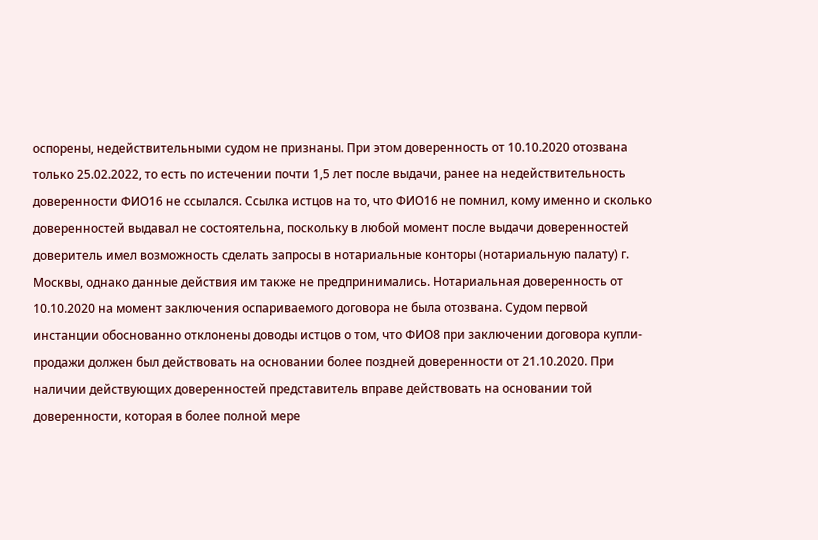оспорены, недействительными судом не признаны. При этом доверенность от 10.10.2020 отозвана только 25.02.2022, то есть по истечении почти 1,5 лет после выдачи, ранее на недействительность доверенности ФИО16 не ссылался. Ссылка истцов на то, что ФИО16 не помнил, кому именно и сколько доверенностей выдавал не состоятельна, поскольку в любой момент после выдачи доверенностей доверитель имел возможность сделать запросы в нотариальные конторы (нотариальную палату) г. Москвы, однако данные действия им также не предпринимались. Нотариальная доверенность от 10.10.2020 на момент заключения оспариваемого договора не была отозвана. Судом первой инстанции обоснованно отклонены доводы истцов о том, что ФИО8 при заключении договора купли-продажи должен был действовать на основании более поздней доверенности от 21.10.2020. При наличии действующих доверенностей представитель вправе действовать на основании той доверенности, которая в более полной мере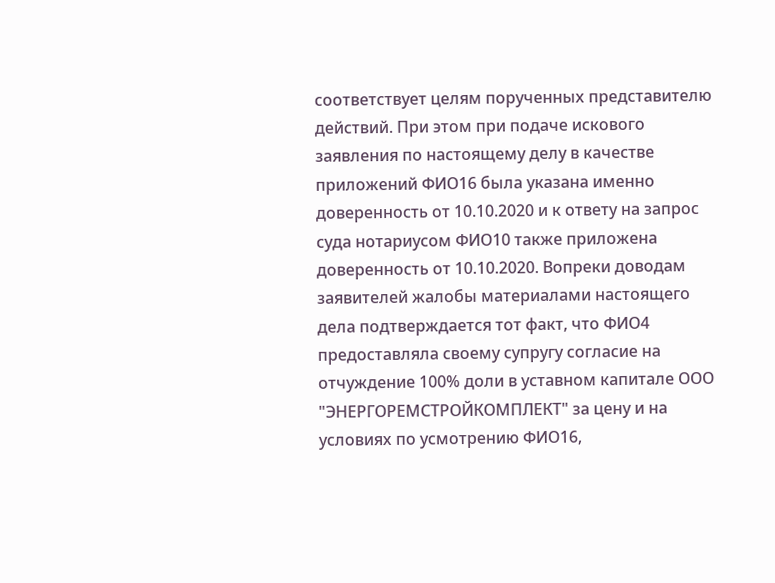соответствует целям порученных представителю действий. При этом при подаче искового заявления по настоящему делу в качестве приложений ФИО16 была указана именно доверенность от 10.10.2020 и к ответу на запрос суда нотариусом ФИО10 также приложена доверенность от 10.10.2020. Вопреки доводам заявителей жалобы материалами настоящего дела подтверждается тот факт, что ФИО4 предоставляла своему супругу согласие на отчуждение 100% доли в уставном капитале ООО "ЭНЕРГОРЕМСТРОЙКОМПЛЕКТ" за цену и на условиях по усмотрению ФИО16,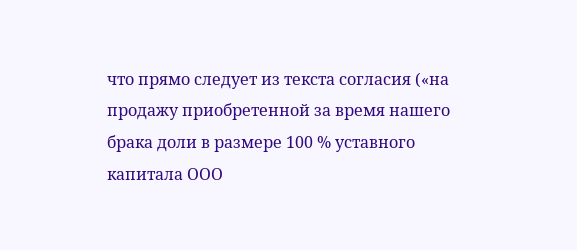что прямо следует из текста согласия («на продажу приобретенной за время нашего брака доли в размере 100 % уставного капитала ООО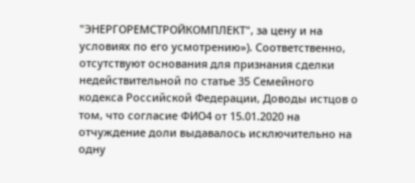"ЭНЕРГОРЕМСТРОЙКОМПЛЕКТ", за цену и на условиях по его усмотрению»). Соответственно, отсутствуют основания для признания сделки недействительной по статье 35 Семейного кодекса Российской Федерации, Доводы истцов о том, что согласие ФИО4 от 15.01.2020 на отчуждение доли выдавалось исключительно на одну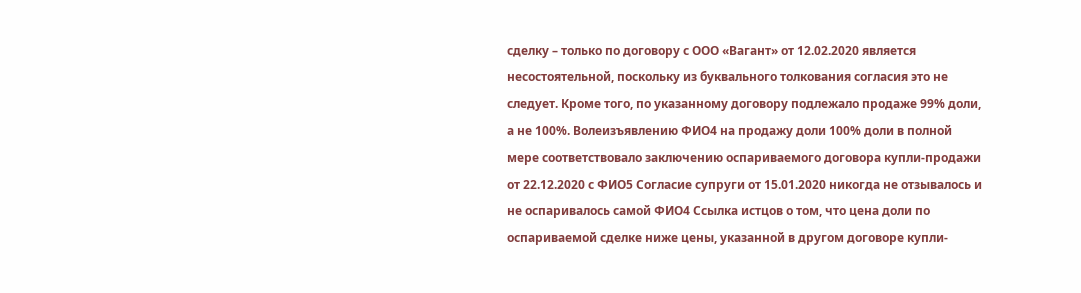сделку – только по договору с ООО «Вагант» от 12.02.2020 является несостоятельной, поскольку из буквального толкования согласия это не следует. Кроме того, по указанному договору подлежало продаже 99% доли, а не 100%. Волеизъявлению ФИО4 на продажу доли 100% доли в полной мере соответствовало заключению оспариваемого договора купли-продажи от 22.12.2020 с ФИО5 Согласие супруги от 15.01.2020 никогда не отзывалось и не оспаривалось самой ФИО4 Ссылка истцов о том, что цена доли по оспариваемой сделке ниже цены, указанной в другом договоре купли-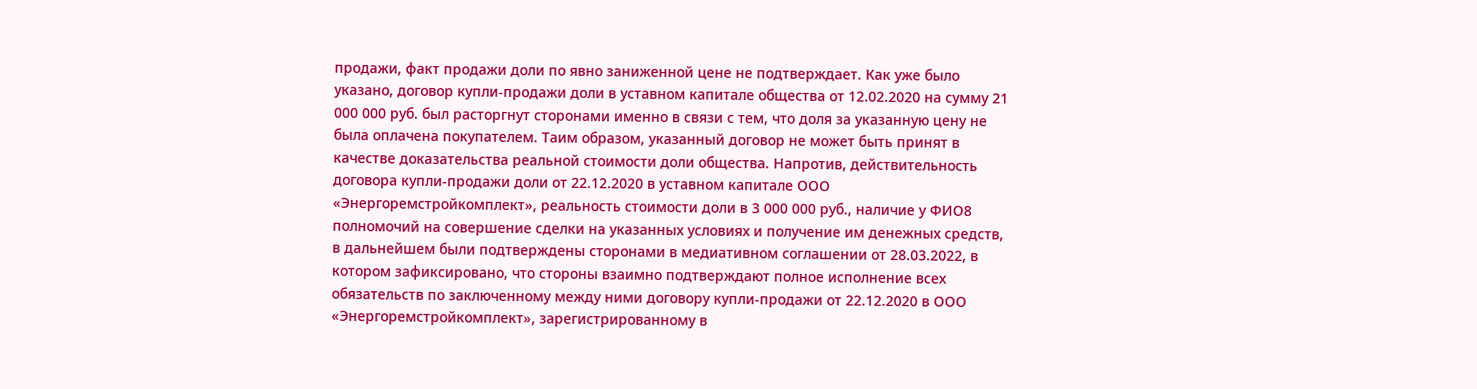продажи, факт продажи доли по явно заниженной цене не подтверждает. Как уже было указано, договор купли-продажи доли в уставном капитале общества от 12.02.2020 на сумму 21 000 000 руб. был расторгнут сторонами именно в связи с тем, что доля за указанную цену не была оплачена покупателем. Таим образом, указанный договор не может быть принят в качестве доказательства реальной стоимости доли общества. Напротив, действительность договора купли-продажи доли от 22.12.2020 в уставном капитале ООО «Энергоремстройкомплект», реальность стоимости доли в 3 000 000 руб., наличие у ФИО8 полномочий на совершение сделки на указанных условиях и получение им денежных средств, в дальнейшем были подтверждены сторонами в медиативном соглашении от 28.03.2022, в котором зафиксировано, что стороны взаимно подтверждают полное исполнение всех обязательств по заключенному между ними договору купли-продажи от 22.12.2020 в ООО «Энергоремстройкомплект», зарегистрированному в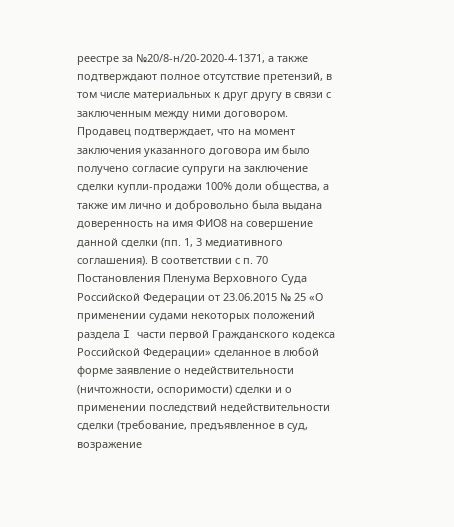реестре за №20/8-н/20-2020-4-1371, а также подтверждают полное отсутствие претензий, в том числе материальных к друг другу в связи с заключенным между ними договором. Продавец подтверждает, что на момент заключения указанного договора им было получено согласие супруги на заключение сделки купли-продажи 100% доли общества, а также им лично и добровольно была выдана доверенность на имя ФИО8 на совершение данной сделки (пп. 1, 3 медиативного соглашения). В соответствии с п. 70 Постановления Пленума Верховного Суда Российской Федерации от 23.06.2015 № 25 «О применении судами некоторых положений раздела I части первой Гражданского кодекса Российской Федерации» сделанное в любой форме заявление о недействительности (ничтожности, оспоримости) сделки и о применении последствий недействительности сделки (требование, предъявленное в суд, возражение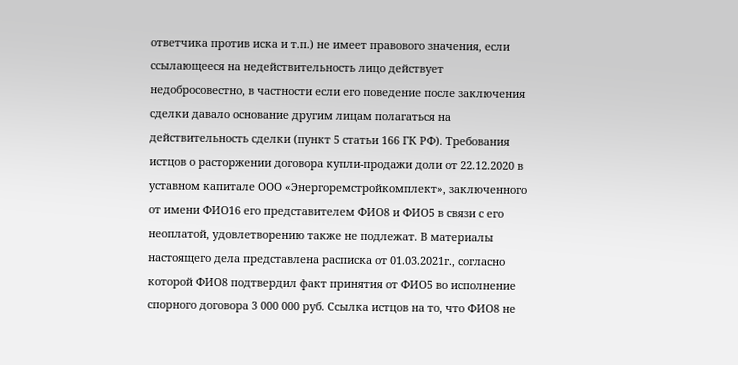ответчика против иска и т.п.) не имеет правового значения, если ссылающееся на недействительность лицо действует недобросовестно, в частности если его поведение после заключения сделки давало основание другим лицам полагаться на действительность сделки (пункт 5 статьи 166 ГК РФ). Требования истцов о расторжении договора купли-продажи доли от 22.12.2020 в уставном капитале ООО «Энергоремстройкомплект», заключенного от имени ФИО16 его представителем ФИО8 и ФИО5 в связи с его неоплатой, удовлетворению также не подлежат. В материалы настоящего дела представлена расписка от 01.03.2021г., согласно которой ФИО8 подтвердил факт принятия от ФИО5 во исполнение спорного договора 3 000 000 руб. Ссылка истцов на то, что ФИО8 не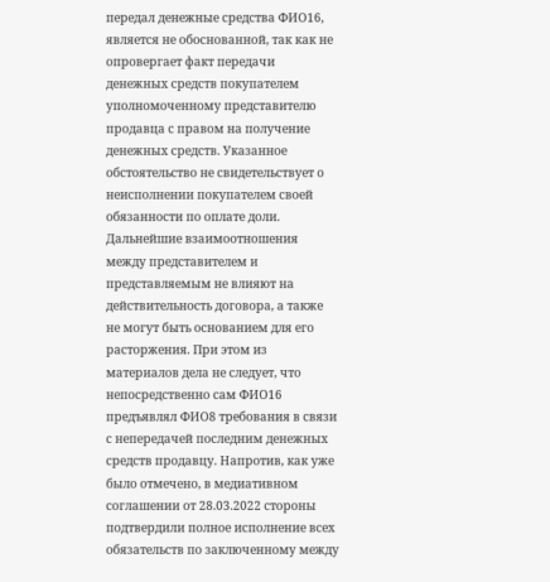передал денежные средства ФИО16, является не обоснованной, так как не опровергает факт передачи денежных средств покупателем уполномоченному представителю продавца с правом на получение денежных средств. Указанное обстоятельство не свидетельствует о неисполнении покупателем своей обязанности по оплате доли. Дальнейшие взаимоотношения между представителем и представляемым не влияют на действительность договора, а также не могут быть основанием для его расторжения. При этом из материалов дела не следует, что непосредственно сам ФИО16 предъявлял ФИО8 требования в связи с непередачей последним денежных средств продавцу. Напротив, как уже было отмечено, в медиативном соглашении от 28.03.2022 стороны подтвердили полное исполнение всех обязательств по заключенному между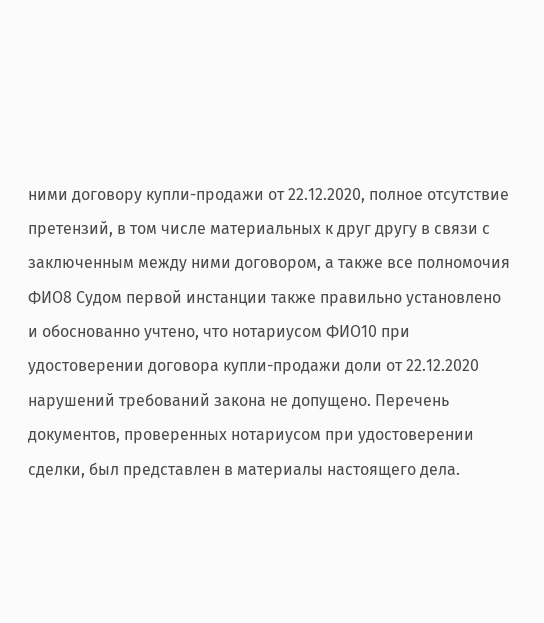ними договору купли-продажи от 22.12.2020, полное отсутствие претензий, в том числе материальных к друг другу в связи с заключенным между ними договором, а также все полномочия ФИО8 Судом первой инстанции также правильно установлено и обоснованно учтено, что нотариусом ФИО10 при удостоверении договора купли-продажи доли от 22.12.2020 нарушений требований закона не допущено. Перечень документов, проверенных нотариусом при удостоверении сделки, был представлен в материалы настоящего дела.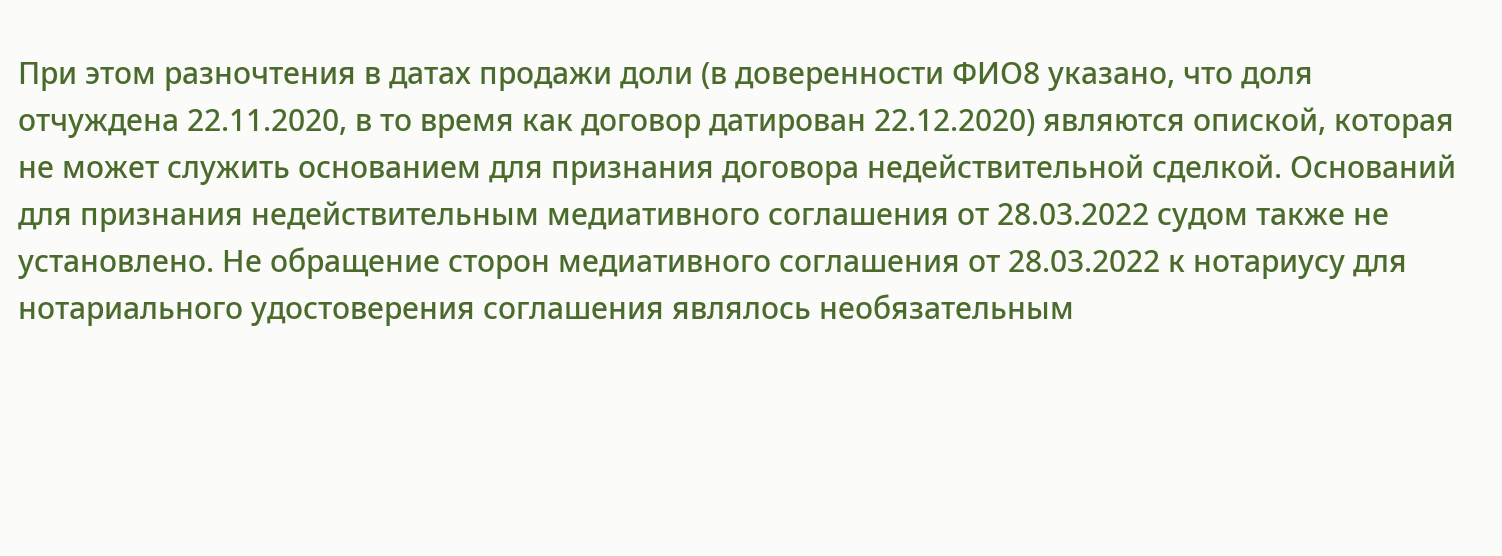При этом разночтения в датах продажи доли (в доверенности ФИО8 указано, что доля отчуждена 22.11.2020, в то время как договор датирован 22.12.2020) являются опиской, которая не может служить основанием для признания договора недействительной сделкой. Оснований для признания недействительным медиативного соглашения от 28.03.2022 судом также не установлено. Не обращение сторон медиативного соглашения от 28.03.2022 к нотариусу для нотариального удостоверения соглашения являлось необязательным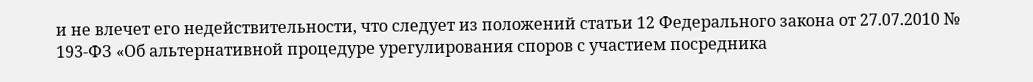и не влечет его недействительности, что следует из положений статьи 12 Федерального закона от 27.07.2010 № 193-ФЗ «Об альтернативной процедуре урегулирования споров с участием посредника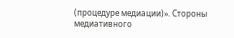(процедуре медиации)». Стороны медиативного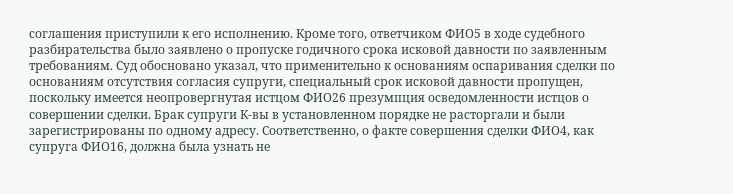соглашения приступили к его исполнению. Кроме того, ответчиком ФИО5 в ходе судебного разбирательства было заявлено о пропуске годичного срока исковой давности по заявленным требованиям. Суд обосновано указал, что применительно к основаниям оспаривания сделки по основаниям отсутствия согласия супруги, специальный срок исковой давности пропущен, поскольку имеется неопровергнутая истцом ФИО26 презумпция осведомленности истцов о совершении сделки. Брак супруги К-вы в установленном порядке не расторгали и были зарегистрированы по одному адресу. Соответственно, о факте совершения сделки ФИО4, как супруга ФИО16, должна была узнать не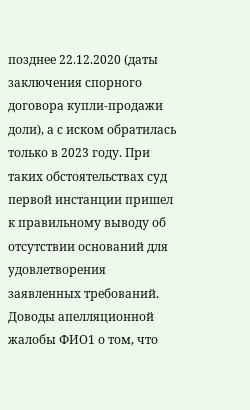позднее 22.12.2020 (даты заключения спорного договора купли-продажи доли), а с иском обратилась только в 2023 году. При таких обстоятельствах суд первой инстанции пришел к правильному выводу об отсутствии оснований для удовлетворения заявленных требований. Доводы апелляционной жалобы ФИО1 о том, что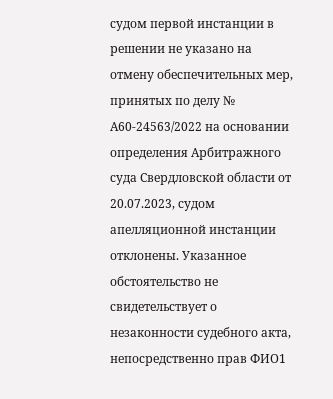судом первой инстанции в решении не указано на отмену обеспечительных мер, принятых по делу № А60-24563/2022 на основании определения Арбитражного суда Свердловской области от 20.07.2023, судом апелляционной инстанции отклонены. Указанное обстоятельство не свидетельствует о незаконности судебного акта, непосредственно прав ФИО1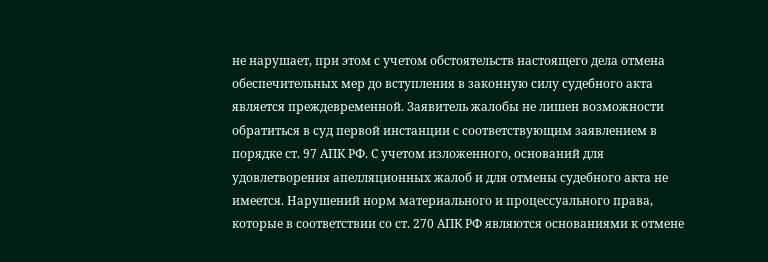не нарушает, при этом с учетом обстоятельств настоящего дела отмена обеспечительных мер до вступления в законную силу судебного акта является преждевременной. Заявитель жалобы не лишен возможности обратиться в суд первой инстанции с соответствующим заявлением в порядке ст. 97 АПК РФ. С учетом изложенного, оснований для удовлетворения апелляционных жалоб и для отмены судебного акта не имеется. Нарушений норм материального и процессуального права, которые в соответствии со ст. 270 АПК РФ являются основаниями к отмене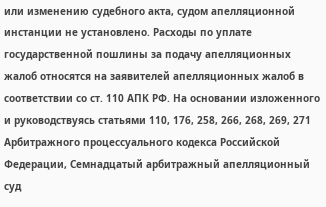или изменению судебного акта, судом апелляционной инстанции не установлено. Расходы по уплате государственной пошлины за подачу апелляционных жалоб относятся на заявителей апелляционных жалоб в соответствии со ст. 110 АПК РФ. На основании изложенного и руководствуясь статьями 110, 176, 258, 266, 268, 269, 271 Арбитражного процессуального кодекса Российской Федерации, Семнадцатый арбитражный апелляционный суд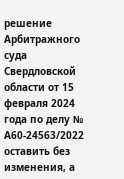решение Арбитражного суда Свердловской области от 15 февраля 2024 года по делу № А60-24563/2022 оставить без изменения, а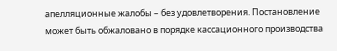апелляционные жалобы – без удовлетворения. Постановление может быть обжаловано в порядке кассационного производства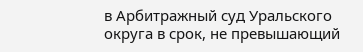в Арбитражный суд Уральского округа в срок, не превышающий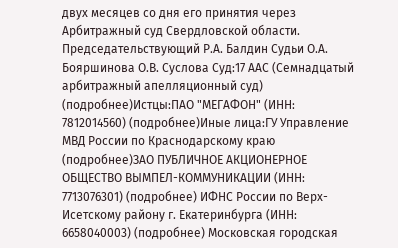двух месяцев со дня его принятия через Арбитражный суд Свердловской области. Председательствующий Р.А. Балдин Судьи О.А. Бояршинова О.В. Суслова Суд:17 ААС (Семнадцатый арбитражный апелляционный суд) (подробнее)Истцы:ПАО "МЕГАФОН" (ИНН: 7812014560) (подробнее)Иные лица:ГУ Управление МВД России по Краснодарскому краю (подробнее)ЗАО ПУБЛИЧНОЕ АКЦИОНЕРНОЕ ОБЩЕСТВО ВЫМПЕЛ-КОММУНИКАЦИИ (ИНН: 7713076301) (подробнее) ИФНС России по Верх-Исетскому району г. Екатеринбурга (ИНН: 6658040003) (подробнее) Московская городская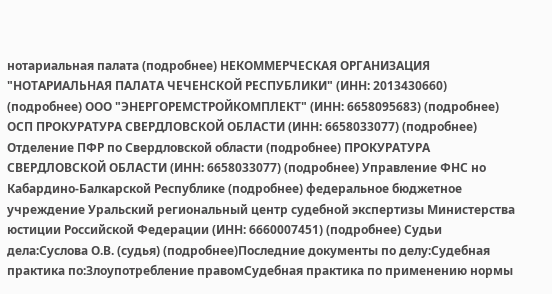нотариальная палата (подробнее) НЕКОММЕРЧЕСКАЯ ОРГАНИЗАЦИЯ "НОТАРИАЛЬНАЯ ПАЛАТА ЧЕЧЕНСКОЙ РЕСПУБЛИКИ" (ИНН: 2013430660) (подробнее) ООО "ЭНЕРГОРЕМСТРОЙКОМПЛЕКТ" (ИНН: 6658095683) (подробнее) ОСП ПРОКУРАТУРА СВЕРДЛОВСКОЙ ОБЛАСТИ (ИНН: 6658033077) (подробнее) Отделение ПФР по Свердловской области (подробнее) ПРОКУРАТУРА СВЕРДЛОВСКОЙ ОБЛАСТИ (ИНН: 6658033077) (подробнее) Управление ФНС но Кабардино-Балкарской Республике (подробнее) федеральное бюджетное учреждение Уральский региональный центр судебной экспертизы Министерства юстиции Российской Федерации (ИНН: 6660007451) (подробнее) Судьи дела:Суслова О.В. (судья) (подробнее)Последние документы по делу:Судебная практика по:Злоупотребление правомСудебная практика по применению нормы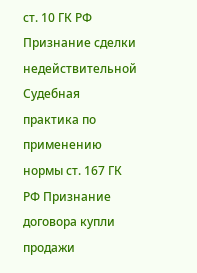ст. 10 ГК РФ Признание сделки недействительной Судебная практика по применению нормы ст. 167 ГК РФ Признание договора купли продажи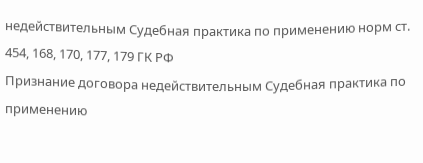недействительным Судебная практика по применению норм ст. 454, 168, 170, 177, 179 ГК РФ
Признание договора недействительным Судебная практика по применению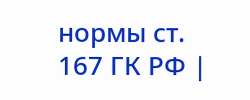нормы ст. 167 ГК РФ |